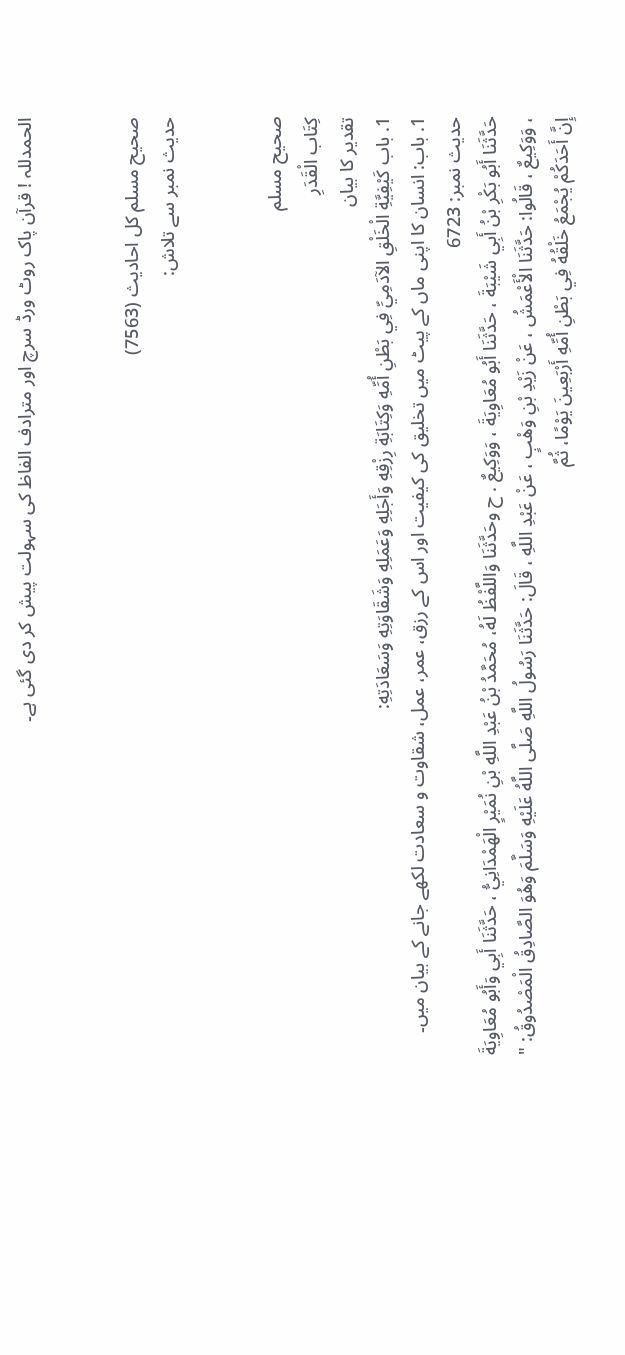الحمدللہ ! قرآن پاک روٹ ورڈ سرچ اور مترادف الفاظ کی سہولت پیش کر دی گئی ہے۔


صحيح مسلم کل احادیث (7563)
حدیث نمبر سے تلاش:


صحيح مسلم
كِتَاب الْقَدَرِ
تقدیر کا بیان
1. باب كَيْفِيَّةِ الْخَلْقِ الآدَمِيِّ فِي بَطْنِ أُمِّهِ وَكِتَابَةِ رِزْقِهِ وَأَجَلِهِ وَعَمَلِهِ وَشَقَاوَتِهِ وَسَعَادَتِهِ:
1. باب: انسان کا اپنی ماں کے پیٹ میں تخلیق کی کیفیت اور اس کے رزق، عمر، عمل، شقاوت و سعادت لکھے جانے کے بیان میں۔
حدیث نمبر: 6723
حَدَّثَنَا أَبُو بَكْرِ بْنُ أَبِي شَيْبَةَ ، حَدَّثَنَا أَبُو مُعَاوِيَةَ ، وَوَكِيعٌ . ح وحَدَّثَنَا وَاللَّفْظُ لَهُ، مُحَمَّدُ بْنُ عَبْدِ اللَّهِ بْنِ نُمَيْرٍ الْهَمْدَانِيُّ ، حَدَّثَنَا أَبِي وَأَبُو مُعَاوِيَةَ ، وَوَكِيعٌ ، قَالُوا: حَدَّثَنَا الْأَعْمَشُ ، عَنْ زَيْدِ بْنِ وَهْبٍ ، عَنْ عَبْدِ اللَّهِ ، قَالَ: حَدَّثَنَا رَسُولُ اللَّهِ صَلَّى اللَّهُ عَلَيْهِ وَسَلَّمَ وَهُوَ الصَّادِقُ الْمَصْدُوقُ: " إِنَّ أَحَدَكُمْ يُجْمَعُ خَلْقُهُ فِي بَطْنِ أُمِّهِ أَرْبَعِينَ يَوْمًا، ثُمَّ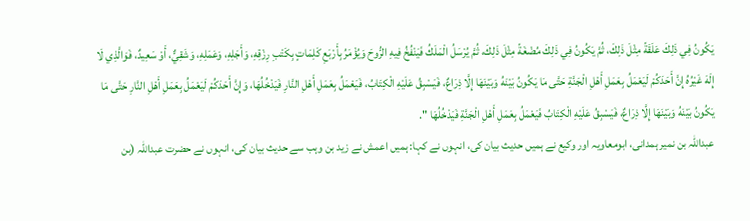يَكُونُ فِي ذَلِكَ عَلَقَةً مِثْلَ ذَلِكَ، ثُمَّ يَكُونُ فِي ذَلِكَ مُضْغَةً مِثْلَ ذَلِكَ، ثُمَّ يُرْسَلُ الْمَلَكُ فَيَنْفُخُ فِيهِ الرُّوحَ وَيُؤْمَرُ بِأَرْبَعِ كَلِمَاتٍ بِكَتْبِ رِزْقِهِ، وَأَجَلِهِ، وَعَمَلِهِ، وَشَقِيٌّ، أَوْ سَعِيدٌ، فَوَالَّذِي لَا إِلَهَ غَيْرُهُ إِنَّ أَحَدَكُمْ لَيَعْمَلُ بِعَمَلِ أَهْلِ الْجَنَّةِ حَتَّى مَا يَكُونُ بَيْنَهُ وَبَيْنَهَا إِلَّا ذِرَاعٌ، فَيَسْبِقُ عَلَيْهِ الْكِتَابُ، فَيَعْمَلُ بِعَمَلِ أَهْلِ النَّارِ فَيَدْخُلُهَا، وَإِنَّ أَحَدَكُمْ لَيَعْمَلُ بِعَمَلِ أَهْلِ النَّارِ حَتَّى مَا يَكُونُ بَيْنَهُ وَبَيْنَهَا إِلَّا ذِرَاعٌ، فَيَسْبِقُ عَلَيْهِ الْكِتَابُ فَيَعْمَلُ بِعَمَلِ أَهْلِ الْجَنَّةِ فَيَدْخُلُهَا ".
عبداللہ بن نمیر ہمدانی، ابومعاویہ اور وکیع نے ہمیں حدیث بیان کی، انہوں نے کہا: ہمیں اعمش نے زید بن وہب سے حدیث بیان کی، انہوں نے حضرت عبداللہ (بن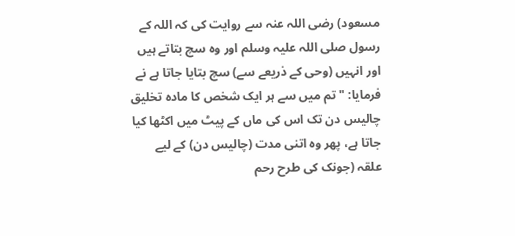مسعود) رضی اللہ عنہ سے روایت کی کہ اللہ کے رسول صلی اللہ علیہ وسلم اور وہ سچ بتاتے ہیں اور انہیں (وحی کے ذریعے سے) سچ بتایا جاتا ہے نے فرمایا: "تم میں سے ہر ایک شخص کا مادہ تخلیق چالیس دن تک اس کی ماں کے پیٹ میں اکٹھا کیا جاتا ہے، پھر وہ اتنی مدت (چالیس دن) کے لیے علقہ (جونک کی طرح رحم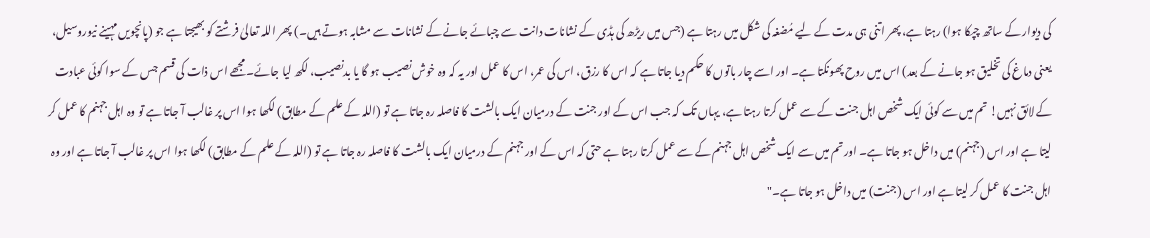کی دیوار کے ساتھ چپکا ہوا) رہتا ہے، پھر اتنی ہی مدت کے لیے مُضغہ کی شکل میں رہتا ہے (جس میں ریڑھ کی ہڈی کے نشانات دانت سے چبائے جانے کے نشانات سے مشابہ ہوتے ہیں۔) پھر اللہ تعالیٰ فرشتے کو بھیجتا ہے جو (پانچویں مہینے نیوروسیل، یعنی دماغ کی تخلیق ہو جانے کے بعد) اس میں روح پھونکتا ہے۔ اور اسے چار باتوں کا حکم دیا جاتا ہے کہ اس کا رزق، اس کی عمر، اس کا عمل اور یہ کہ وہ خوش نصیب ہو گا یا بدنصیب، لکھ لیا جائے۔ مجھے اس ذات کی قسم جس کے سوا کوئی عبادت کے لائق نہیں! تم میں سے کوئی ایک شخص اہل جنت کے سے عمل کرتا رہتا ہے، یہاں تک کہ جب اس کے اور جنت کے درمیان ایک بالشت کا فاصلہ رہ جاتا ہے تو (اللہ کے علم کے مطابق) لکھا ہوا اس پر غالب آ جاتا ہے تو وہ اہل جہنم کا عمل کر لیتا ہے اور اس (جہنم) میں داخل ہو جاتا ہے۔ اور تم میں سے ایک شخص اہل جہنم کے سے عمل کرتا رہتا ہے حتی کہ اس کے اور جہنم کے درمیان ایک بالشت کا فاصلہ رہ جاتا ہے تو (اللہ کے علم کے مطابق) لکھا ہوا اس پر غالب آ جاتا ہے اور وہ اہل جنت کا عمل کر لیتا ہے اور اس (جنت) میں داخل ہو جاتا ہے۔"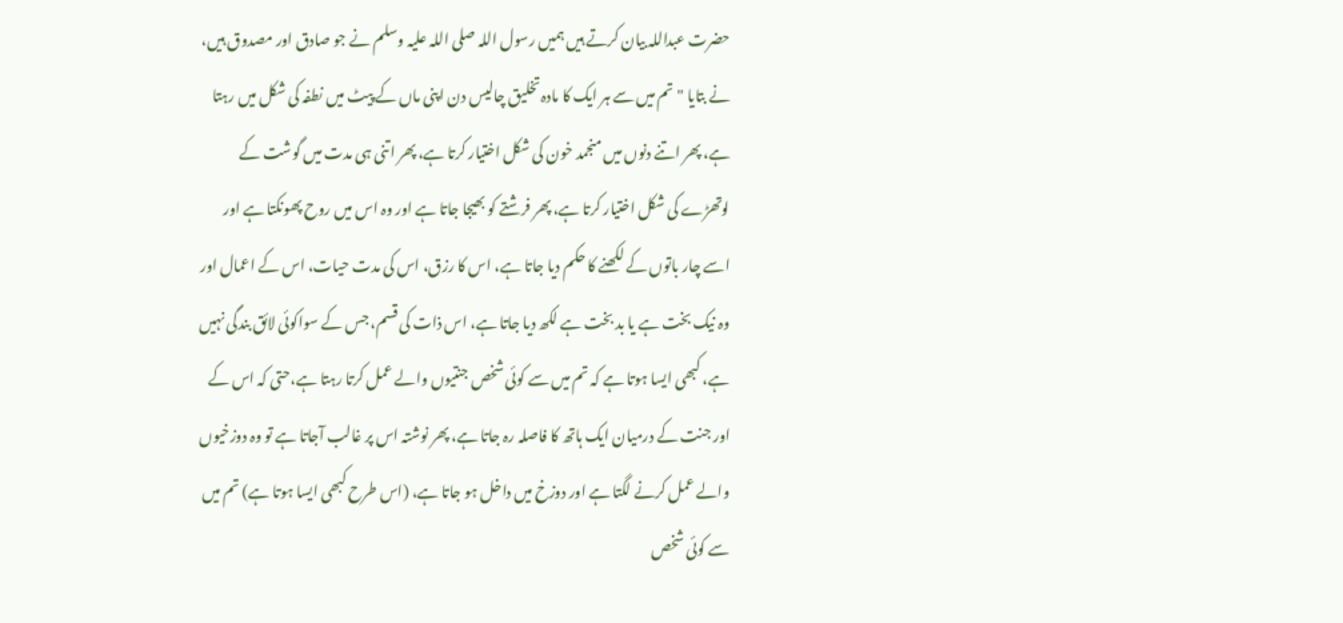حضرت عبداللہ بیان کرتے ہیں ہمیں رسول اللہ صلی اللہ علیہ وسلم نے جو صادق اور مصدوق ہیں، نے بتایا "تم میں سے ہر ایک کا مادہ تخلیق چالیس دن اپنی ماں کے پیٹ میں نطفہ کی شکل میں رہتا ہے، پھر اتنے دنوں میں منجمد خون کی شکل اختیار کرتا ہے، پھر اتنی ہی مدت میں گوشت کے لوتھڑے کی شکل اختیار کرتا ہے، پھر فرشتے کو بھیجا جاتا ہے اور وہ اس میں روح پھونکتا ہے اور اسے چار باتوں کے لکھنے کا حکم دیا جاتا ہے، اس کا رزق، اس کی مدت حیات، اس کے اعمال اور وہ نیک بخت ہے یا بد بخت ہے لکھ دیا جاتا ہے، اس ذات کی قسم، جس کے سواکوئی لائق بندگی نہیں ہے، کبھی ایسا ہوتا ہے کہ تم میں سے کوئی شخص جنتیوں والے عمل کرتا رہتا ہے،حتی کہ اس کے اور جنت کے درمیان ایک ہاتھ کا فاصلہ رہ جاتا ہے، پھر نوشتہ اس پر غالب آجاتا ہے تو وہ دوزخیوں والے عمل کرنے لگتا ہے اور دوزخ میں داخل ہو جاتا ہے، (اس طرح کبھی ایسا ہوتا ہے) تم میں سے کوئی شخص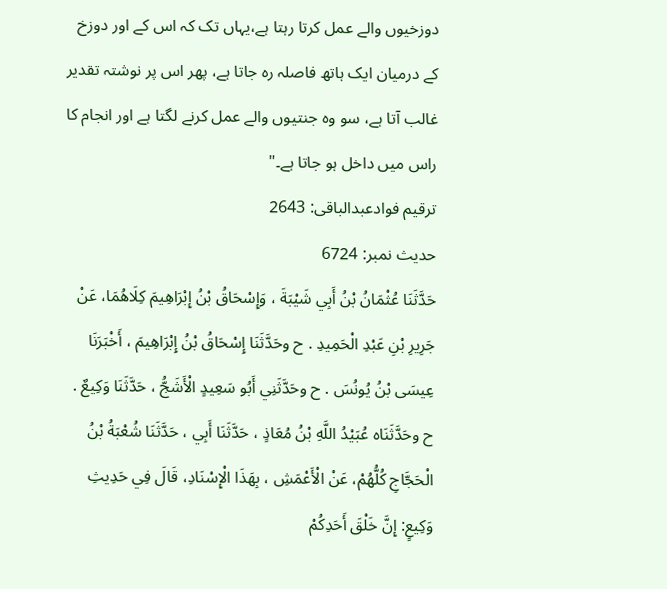دوزخیوں والے عمل کرتا رہتا ہے،یہاں تک کہ اس کے اور دوزخ کے درمیان ایک ہاتھ فاصلہ رہ جاتا ہے، پھر اس پر نوشتہ تقدیر غالب آتا ہے، سو وہ جنتیوں والے عمل کرنے لگتا ہے اور انجام کا راس میں داخل ہو جاتا ہے۔"
ترقیم فوادعبدالباقی: 2643
حدیث نمبر: 6724
حَدَّثَنَا عُثْمَانُ بْنُ أَبِي شَيْبَةَ ، وَإِسْحَاقُ بْنُ إِبْرَاهِيمَ كِلَاهُمَا، عَنْ جَرِيرِ بْنِ عَبْدِ الْحَمِيدِ . ح وحَدَّثَنَا إِسْحَاقُ بْنُ إِبْرَاهِيمَ ، أَخْبَرَنَا عِيسَى بْنُ يُونُسَ . ح وحَدَّثَنِي أَبُو سَعِيدٍ الْأَشَجُّ ، حَدَّثَنَا وَكِيعٌ . ح وحَدَّثَنَاه عُبَيْدُ اللَّهِ بْنُ مُعَاذٍ ، حَدَّثَنَا أَبِي ، حَدَّثَنَا شُعْبَةُ بْنُ الْحَجَّاجِ كُلُّهُمْ، عَنْ الْأَعْمَشِ ، بِهَذَا الْإِسْنَادِ، قَالَ فِي حَدِيثِ وَكِيعٍ: إِنَّ خَلْقَ أَحَدِكُمْ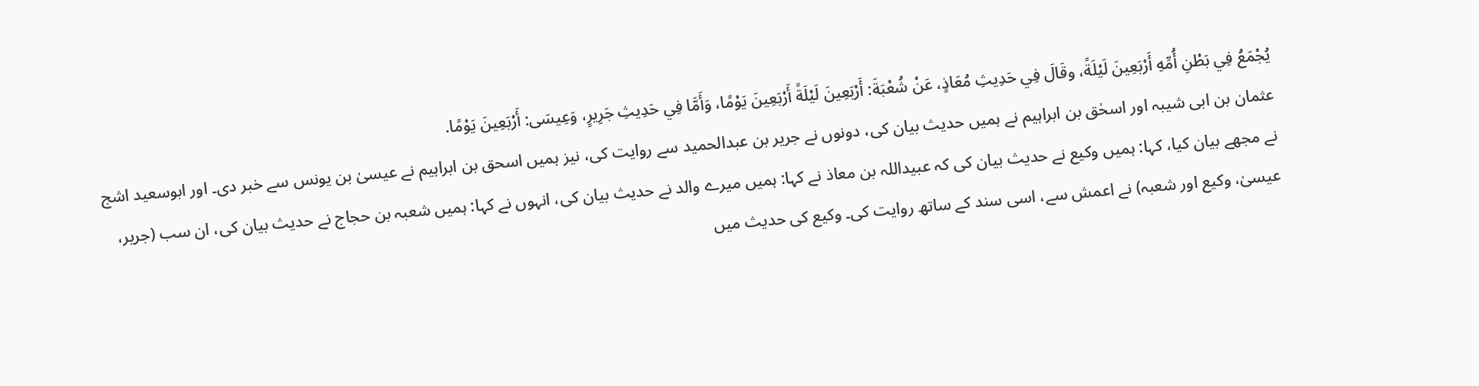يُجْمَعُ فِي بَطْنِ أُمِّهِ أَرْبَعِينَ لَيْلَةً، وقَالَ فِي حَدِيثِ مُعَاذٍ، عَنْ شُعْبَةَ: أَرْبَعِينَ لَيْلَةً أَرْبَعِينَ يَوْمًا، وَأَمَّا فِي حَدِيثِ جَرِيرٍ، وَعِيسَى: أَرْبَعِينَ يَوْمًا.
عثمان بن ابی شیبہ اور اسحٰق بن ابراہیم نے ہمیں حدیث بیان کی، دونوں نے جریر بن عبدالحمید سے روایت کی، نیز ہمیں اسحق بن ابراہیم نے عیسیٰ بن یونس سے خبر دی۔ اور ابوسعید اشج نے مجھے بیان کیا، کہا: ہمیں وکیع نے حدیث بیان کی کہ عبیداللہ بن معاذ نے کہا: ہمیں میرے والد نے حدیث بیان کی، انہوں نے کہا: ہمیں شعبہ بن حجاج نے حدیث بیان کی، ان سب (جریر، عیسیٰ، وکیع اور شعبہ) نے اعمش سے، اسی سند کے ساتھ روایت کی۔ وکیع کی حدیث میں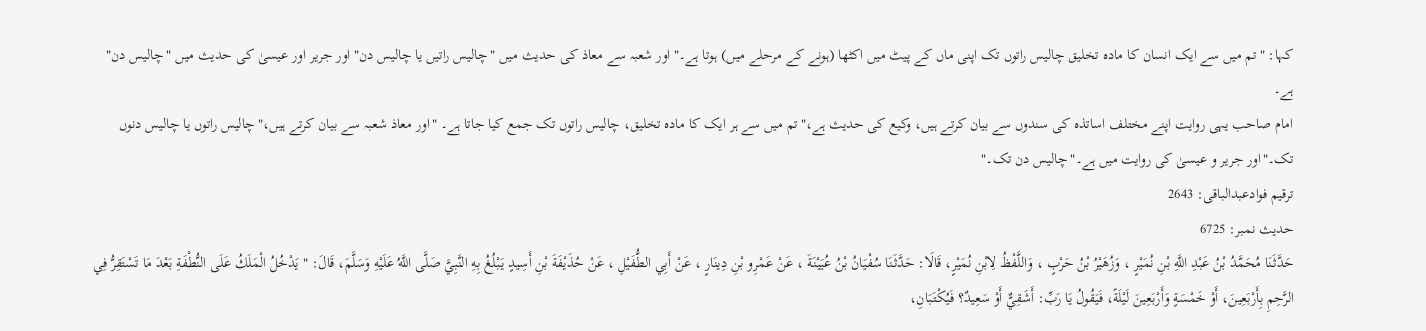کہا: "تم میں سے ایک انسان کا مادہ تخلیق چالیس راتوں تک اپنی ماں کے پیٹ میں اکٹھا (ہونے کے مرحلے میں) ہوتا ہے۔" اور شعبہ سے معاذ کی حدیث میں "چالیس راتیں یا چالیس دن" اور جریر اور عیسیٰ کی حدیث میں "چالیس دن" ہے۔
امام صاحب یہی روایت اپنے مختلف اساتذہ کی سندوں سے بیان کرتے ہیں، وکیع کی حدیث ہے،"تم میں سے ہر ایک کا مادہ تخلیق، چالیس راتوں تک جمع کیا جاتا ہے۔ "اور معاذ شعبہ سے بیان کرتے ہیں،"چالیس راتوں یا چالیس دنوں تک۔"اور جریر و عیسیٰ کی روایت میں ہے۔"چالیس دن تک۔"
ترقیم فوادعبدالباقی: 2643
حدیث نمبر: 6725
حَدَّثَنَا مُحَمَّدُ بْنُ عَبْدِ اللَّهِ بْنِ نُمَيْرٍ ، وَزُهَيْرُ بْنُ حَرْبٍ ، وَاللَّفْظُ لِابْنِ نُمَيْرٍ، قَالَا: حَدَّثَنَا سُفْيَانُ بْنُ عُيَيْنَةَ ، عَنْ عَمْرِو بْنِ دِينَارٍ ، عَنْ أَبِي الطُّفَيْلِ ، عَنْ حُذَيْفَةَ بْنِ أَسِيدٍ يَبْلُغُ بِهِ النَّبِيَّ صَلَّى اللَّهُ عَلَيْهِ وَسَلَّمَ، قَالَ: " يَدْخُلُ الْمَلَكُ عَلَى النُّطْفَةِ بَعْدَ مَا تَسْتَقِرُّ فِي الرَّحِمِ بِأَرْبَعِينَ، أَوْ خَمْسَةٍ وَأَرْبَعِينَ لَيْلَةً، فَيَقُولُ يَا رَبِّ: أَشَقِيٌّ أَوْ سَعِيدٌ؟ فَيُكْتَبَانِ،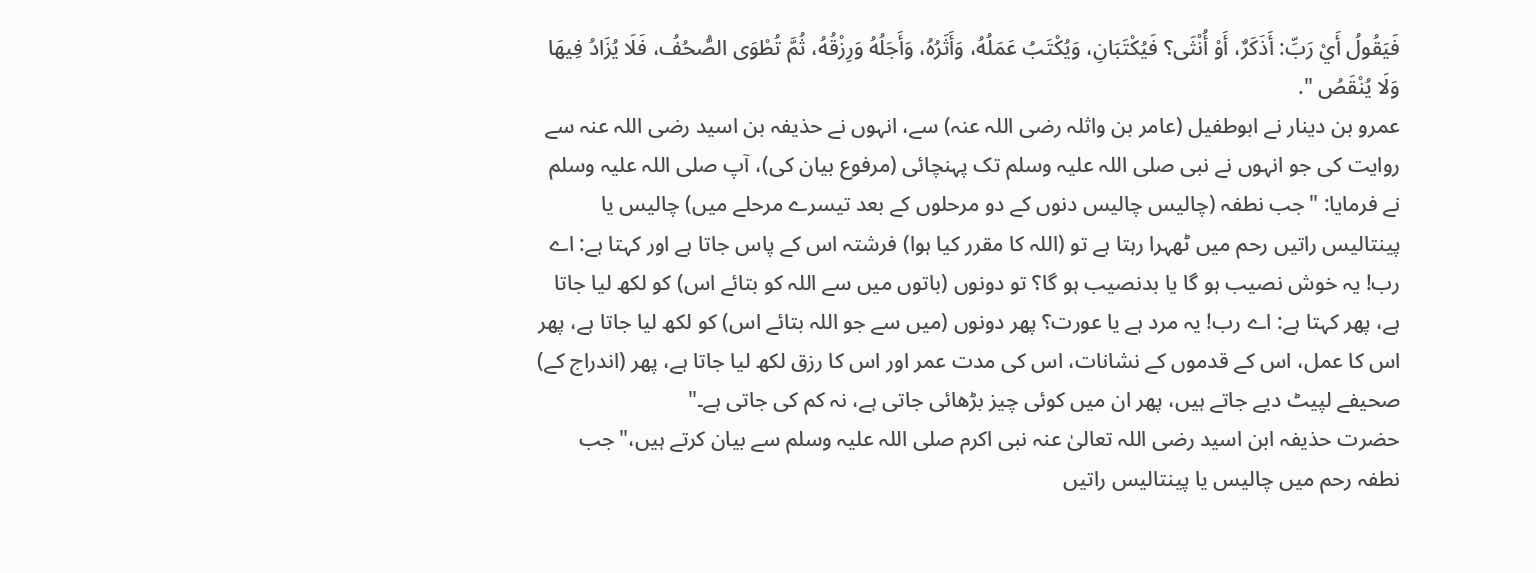فَيَقُولُ أَيْ رَبِّ: أَذَكَرٌ، أَوْ أُنْثَى؟ فَيُكْتَبَانِ، وَيُكْتَبُ عَمَلُهُ، وَأَثَرُهُ، وَأَجَلُهُ وَرِزْقُهُ، ثُمَّ تُطْوَى الصُّحُفُ، فَلَا يُزَادُ فِيهَا وَلَا يُنْقَصُ ".
عمرو بن دینار نے ابوطفیل (عامر بن واثلہ رضی اللہ عنہ) سے، انہوں نے حذیفہ بن اسید رضی اللہ عنہ سے روایت کی جو انہوں نے نبی صلی اللہ علیہ وسلم تک پہنچائی (مرفوع بیان کی)، آپ صلی اللہ علیہ وسلم نے فرمایا: "جب نطفہ (چالیس چالیس دنوں کے دو مرحلوں کے بعد تیسرے مرحلے میں) چالیس یا پینتالیس راتیں رحم میں ٹھہرا رہتا ہے تو (اللہ کا مقرر کیا ہوا) فرشتہ اس کے پاس جاتا ہے اور کہتا ہے: اے رب! یہ خوش نصیب ہو گا یا بدنصیب ہو گا؟ تو دونوں (باتوں میں سے اللہ کو بتائے اس) کو لکھ لیا جاتا ہے، پھر کہتا ہے: اے رب! یہ مرد ہے یا عورت؟ پھر دونوں (میں سے جو اللہ بتائے اس) کو لکھ لیا جاتا ہے، پھر اس کا عمل، اس کے قدموں کے نشانات، اس کی مدت عمر اور اس کا رزق لکھ لیا جاتا ہے، پھر (اندراج کے) صحیفے لپیٹ دیے جاتے ہیں، پھر ان میں کوئی چیز بڑھائی جاتی ہے، نہ کم کی جاتی ہے۔"
حضرت حذیفہ ابن اسید رضی اللہ تعالیٰ عنہ نبی اکرم صلی اللہ علیہ وسلم سے بیان کرتے ہیں،"جب نطفہ رحم میں چالیس یا پینتالیس راتیں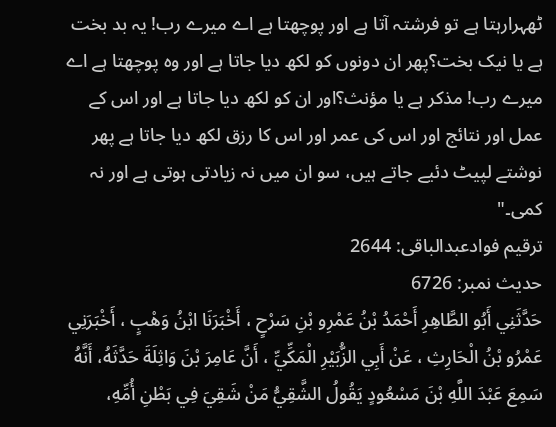ٹھہرارہتا ہے تو فرشتہ آتا ہے اور پوچھتا ہے اے میرے رب! یہ بد بخت ہے یا نیک بخت؟پھر ان دونوں کو لکھ دیا جاتا ہے اور وہ پوچھتا ہے اے میرے رب! مذکر ہے یا مؤنث؟اور ان کو لکھ دیا جاتا ہے اور اس کے عمل اور نتائج اور اس کی عمر اور اس کا رزق لکھ دیا جاتا ہے پھر نوشتے لپیٹ دئیے جاتے ہیں، سو ان میں نہ زیادتی ہوتی ہے اور نہ کمی۔"
ترقیم فوادعبدالباقی: 2644
حدیث نمبر: 6726
حَدَّثَنِي أَبُو الطَّاهِرِ أَحْمَدُ بْنُ عَمْرِو بْنِ سَرْحٍ ، أَخْبَرَنَا ابْنُ وَهْبٍ ، أَخْبَرَنِي عَمْرُو بْنُ الْحَارِثِ ، عَنْ أَبِي الزُّبَيْرِ الْمَكِّيِّ ، أَنَّ عَامِرَ بْنَ وَاثِلَةَ حَدَّثَهُ، أَنَّهُ سَمِعَ عَبْدَ اللَّهِ بْنَ مَسْعُودٍ يَقُولُ الشَّقِيُّ مَنْ شَقِيَ فِي بَطْنِ أُمِّهِ،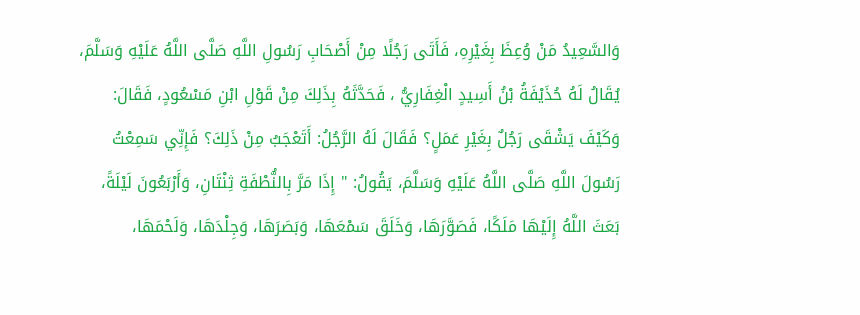وَالسَّعِيدُ مَنْ وُعِظَ بِغَيْرِهِ، فَأَتَى رَجُلًا مِنْ أَصْحَابِ رَسُولِ اللَّهِ صَلَّى اللَّهُ عَلَيْهِ وَسَلَّمَ، يُقَالُ لَهُ حُذَيْفَةُ بْنُ أَسِيدٍ الْغِفَارِيُّ ، فَحَدَّثَهُ بِذَلِكَ مِنْ قَوْلِ ابْنِ مَسْعُودٍ، فَقَالَ: وَكَيْفَ يَشْقَى رَجُلٌ بِغَيْرِ عَمَلٍ؟ فَقَالَ لَهُ الرَّجُلُ: أَتَعْجَبُ مِنْ ذَلِكَ؟ فَإِنِّي سَمِعْتُ رَسُولَ اللَّهِ صَلَّى اللَّهُ عَلَيْهِ وَسَلَّمَ، يَقُولُ: " إِذَا مَرَّ بِالنُّطْفَةِ ثِنْتَانِ، وَأَرْبَعُونَ لَيْلَةً، بَعَثَ اللَّهُ إِلَيْهَا مَلَكًا، فَصَوَّرَهَا، وَخَلَقَ سَمْعَهَا، وَبَصَرَهَا، وَجِلْدَهَا، وَلَحْمَهَا،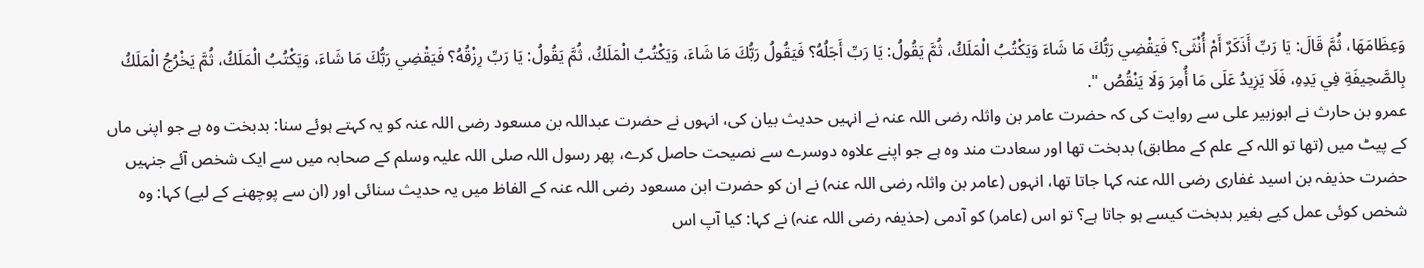وَعِظَامَهَا، ثُمَّ قَالَ: يَا رَبِّ أَذَكَرٌ أَمْ أُنْثَى؟ فَيَقْضِي رَبُّكَ مَا شَاءَ وَيَكْتُبُ الْمَلَكُ، ثُمَّ يَقُولُ: يَا رَبِّ أَجَلُهُ؟ فَيَقُولُ رَبُّكَ مَا شَاءَ، وَيَكْتُبُ الْمَلَكُ، ثُمَّ يَقُولُ: يَا رَبِّ رِزْقُهُ؟ فَيَقْضِي رَبُّكَ مَا شَاءَ، وَيَكْتُبُ الْمَلَكُ، ثُمَّ يَخْرُجُ الْمَلَكُ بِالصَّحِيفَةِ فِي يَدِهِ، فَلَا يَزِيدُ عَلَى مَا أُمِرَ وَلَا يَنْقُصُ ".
عمرو بن حارث نے ابوزبیر علی سے روایت کی کہ حضرت عامر بن واثلہ رضی اللہ عنہ نے انہیں حدیث بیان کی، انہوں نے حضرت عبداللہ بن مسعود رضی اللہ عنہ کو یہ کہتے ہوئے سنا: بدبخت وہ ہے جو اپنی ماں کے پیٹ میں (تھا تو اللہ کے علم کے مطابق) بدبخت تھا اور سعادت مند وہ ہے جو اپنے علاوہ دوسرے سے نصیحت حاصل کرے، پھر رسول اللہ صلی اللہ علیہ وسلم کے صحابہ میں سے ایک شخص آئے جنہیں حضرت حذیفہ بن اسید غفاری رضی اللہ عنہ کہا جاتا تھا، انہوں (عامر بن واثلہ رضی اللہ عنہ) نے ان کو حضرت ابن مسعود رضی اللہ عنہ کے الفاظ میں یہ حدیث سنائی اور (ان سے پوچھنے کے لیے) کہا: وہ شخص کوئی عمل کیے بغیر بدبخت کیسے ہو جاتا ہے؟ تو اس (عامر) کو آدمی (حذیفہ رضی اللہ عنہ) نے کہا: کیا آپ اس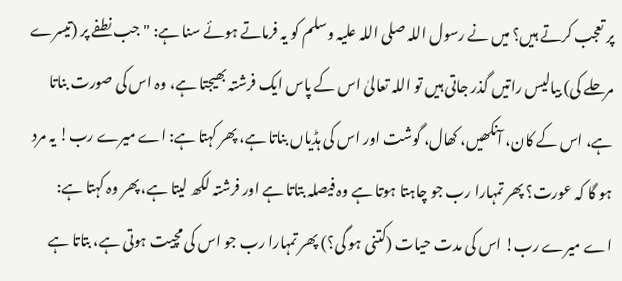پر تعجب کرتے ہیں؟ میں نے رسول اللہ صلی اللہ علیہ وسلم کو یہ فرماتے ہوئے سنا ہے: "جب نطفے پر (تیسرے مرحلے کی) بیالیس راتیں گذر جاتی ہیں تو اللہ تعالیٰ اس کے پاس ایک فرشتہ بھیجتا ہے، وہ اس کی صورت بناتا ہے، اس کے کان، آنکھیں، کھال، گوشت اور اس کی ہڈیاں بناتا ہے، پھر کہتا ہے: اے میرے رب! یہ مرد ہو گا کہ عورت؟ پھر تمہارا رب جو چاہتا ہوتا ہے وہ فیصلہ بتاتا ہے اور فرشتہ لکھ لیتا ہے، پھر وہ کہتا ہے: اے میرے رب! اس کی مدت حیات (کتنی ہو گی؟) پھر تمہارا رب جو اس کی مچیت ہوتی ہے، بتاتا ہے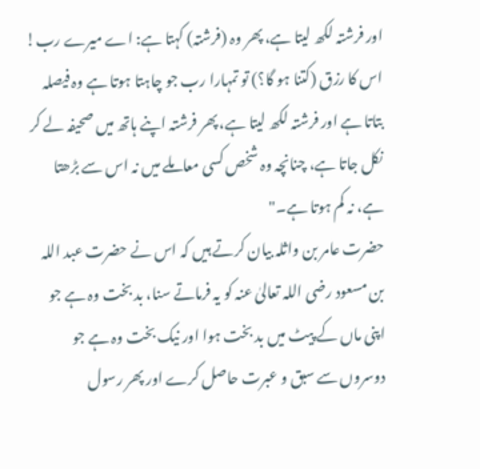اور فرشتہ لکھ لیتا ہے، پھر وہ (فرشتہ) کہتا ہے: اے میرے رب! اس کا رزق (کتنا ہو گا؟) تو تمہارا رب جو چاہتا ہوتا ہے وہ فیصلہ بتاتا ہے اور فرشتہ لکھ لیتا ہے، پھر فرشتہ اپنے ہاتھ میں صحیفہ لے کر نکل جاتا ہے، چنانچہ وہ شخص کسی معاملے میں نہ اس سے بڑھتا ہے، نہ کم ہوتا ہے۔"
حضرت عامر بن واثلہ بیان کرتے ہیں کہ اس نے حضرت عبد اللہ بن مسعود رضی اللہ تعالیٰ عنہ کو یہ فرماتے سنا، بد بخت وہ ہے جو اپنی ماں کے پیٹ میں بد بخت ہوا اور نیک بخت وہ ہے جو دوسروں سے سبق و عبرت حاصل کرے اور پھر رسول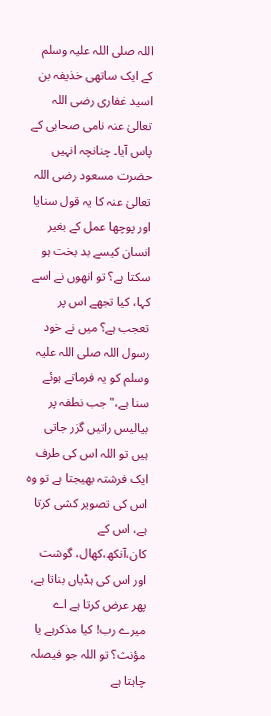اللہ صلی اللہ علیہ وسلم کے ایک ساتھی خذیفہ بن اسید غفاری رضی اللہ تعالیٰ عنہ نامی صحابی کے پاس آیا۔ چنانچہ انہیں حضرت مسعود رضی اللہ تعالیٰ عنہ کا یہ قول سنایا اور پوچھا عمل کے بغیر انسان کیسے بد بخت ہو سکتا ہے؟ تو انھوں نے اسے کہا، کیا تجھے اس پر تعجب ہے؟ میں نے خود رسول اللہ صلی اللہ علیہ وسلم کو یہ فرماتے ہوئے سنا ہے،"جب نطفہ پر بیالیس راتیں گزر جاتی ہیں تو اللہ اس کی طرف ایک فرشتہ بھیجتا ہے تو وہ اس کی تصویر کشی کرتا ہے، اس کے کان،آنکھ،کھال، گوشت اور اس کی ہڈیاں بناتا ہے، پھر عرض کرتا ہے اے میرے رب! کیا مذکرہے یا مؤنث؟ تو اللہ جو فیصلہ چاہتا ہے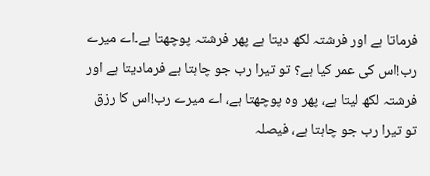فرماتا ہے اور فرشتہ لکھ دیتا ہے پھر فرشتہ پوچھتا ہے۔اے میرے رب!اس کی عمر کیا ہے؟ تو تیرا رب جو چاہتا ہے فرمادیتا ہے اور فرشتہ لکھ لیتا ہے، پھر وہ پوچھتا ہے، اے میرے رب!اس کا رزق تو تیرا رب جو چاہتا ہے، فیصلہ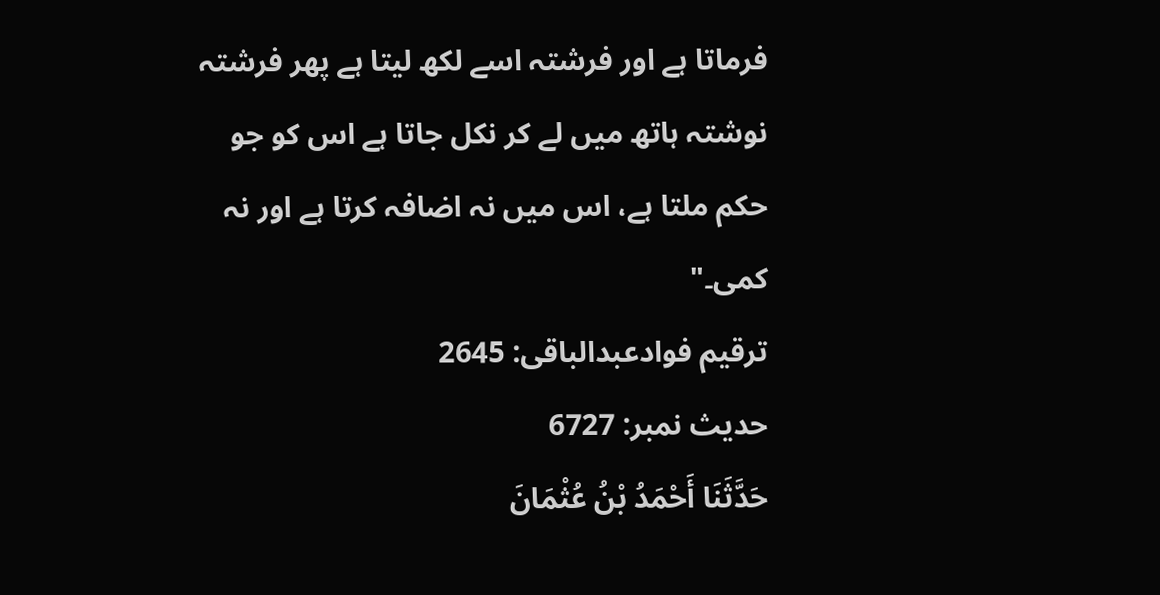فرماتا ہے اور فرشتہ اسے لکھ لیتا ہے پھر فرشتہ نوشتہ ہاتھ میں لے کر نکل جاتا ہے اس کو جو حکم ملتا ہے، اس میں نہ اضافہ کرتا ہے اور نہ کمی۔"
ترقیم فوادعبدالباقی: 2645
حدیث نمبر: 6727
حَدَّثَنَا أَحْمَدُ بْنُ عُثْمَانَ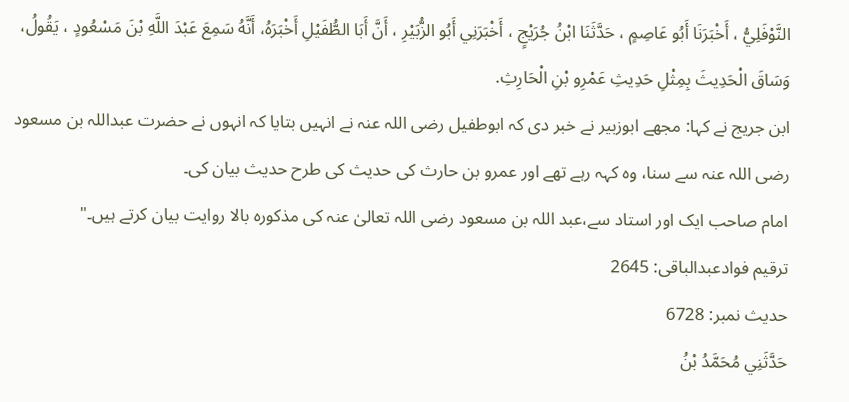النَّوْفَلِيُّ ، أَخْبَرَنَا أَبُو عَاصِمٍ ، حَدَّثَنَا ابْنُ جُرَيْجٍ ، أَخْبَرَنِي أَبُو الزُّبَيْرِ ، أَنَّ أَبَا الطُّفَيْلِ أَخْبَرَهُ، أَنَّهُ سَمِعَ عَبْدَ اللَّهِ بْنَ مَسْعُودٍ ، يَقُولُ، وَسَاقَ الْحَدِيثَ بِمِثْلِ حَدِيثِ عَمْرِو بْنِ الْحَارِثِ.
ابن جریج نے کہا: مجھے ابوزبیر نے خبر دی کہ ابوطفیل رضی اللہ عنہ نے انہیں بتایا کہ انہوں نے حضرت عبداللہ بن مسعود رضی اللہ عنہ سے سنا، وہ کہہ رہے تھے اور عمرو بن حارث کی حدیث کی طرح حدیث بیان کی۔
امام صاحب ایک اور استاد سے،عبد اللہ بن مسعود رضی اللہ تعالیٰ عنہ کی مذکورہ بالا روایت بیان کرتے ہیں۔"
ترقیم فوادعبدالباقی: 2645
حدیث نمبر: 6728
حَدَّثَنِي مُحَمَّدُ بْنُ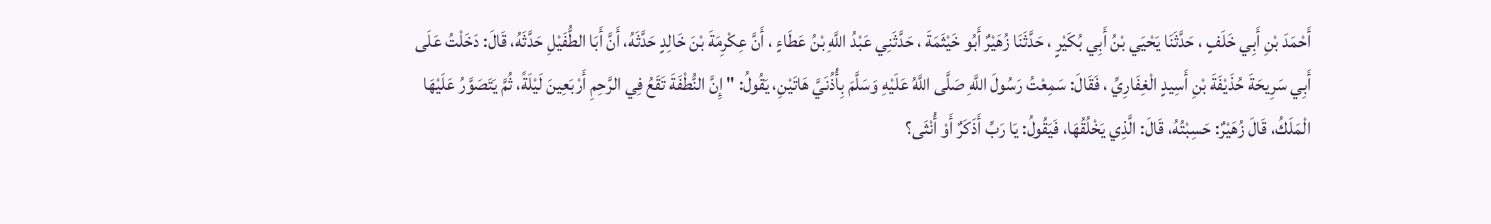أَحْمَدَ بْنِ أَبِي خَلَفٍ ، حَدَّثَنَا يَحْيَي بْنُ أَبِي بُكَيْرٍ ، حَدَّثَنَا زُهَيْرٌ أَبُو خَيْثَمَةَ ، حَدَّثَنِي عَبْدُ اللَّهِ بْنُ عَطَاءٍ ، أَنَّ عِكْرِمَةَ بْنَ خَالِدٍ حَدَّثَهُ، أَنَّ أَبَا الطُّفَيْلِ حَدَّثَهُ، قَالَ: دَخَلْتُ عَلَى أَبِي سَرِيحَةَ حُذَيْفَةَ بْنِ أَسِيدٍ الْغِفَارِيِّ ، فَقَالَ: سَمِعْتُ رَسُولَ اللَّهِ صَلَّى اللَّهُ عَلَيْهِ وَسَلَّمَ بِأُذُنَيَّ هَاتَيْنِ، يَقُولُ: " إِنَّ النُّطْفَةَ تَقَعُ فِي الرَّحِمِ أَرْبَعِينَ لَيْلَةً، ثُمَّ يَتَصَوَّرُ عَلَيْهَا الْمَلَكُ، قَالَ زُهَيْرٌ: حَسِبْتُهُ، قَالَ: الَّذِي يَخْلُقُهَا، فَيَقُولُ: يَا رَبِّ أَذَكَرٌ أَوْ أُنْثَى؟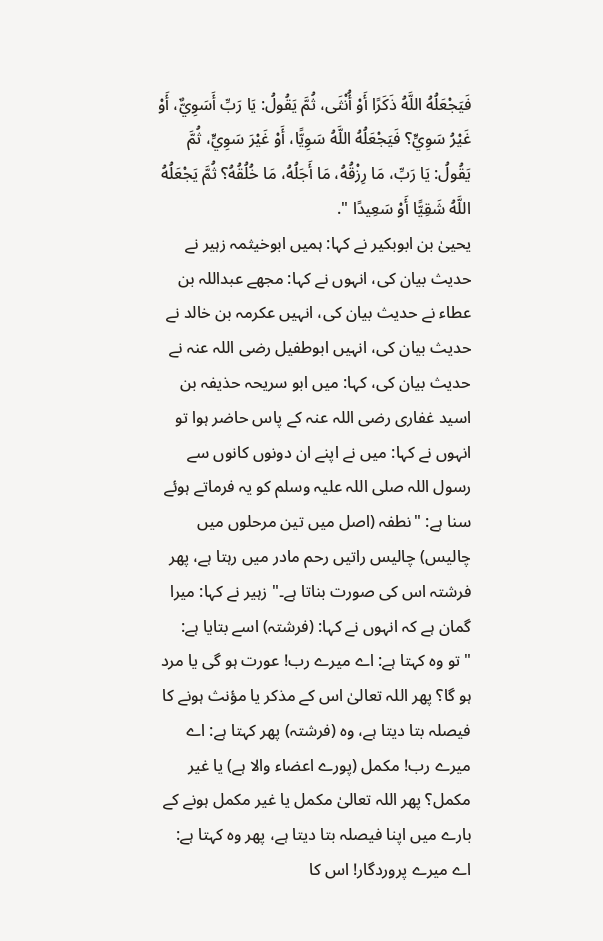فَيَجْعَلُهُ اللَّهُ ذَكَرًا أَوْ أُنْثَى، ثُمَّ يَقُولُ: يَا رَبِّ أَسَوِيٌّ، أَوْ غَيْرُ سَوِيٍّ؟ فَيَجْعَلُهُ اللَّهُ سَوِيًّا، أَوْ غَيْرَ سَوِيٍّ، ثُمَّ يَقُولُ: يَا رَبِّ، مَا رِزْقُهُ، مَا أَجَلُهُ، مَا خُلُقُهُ؟ ثُمَّ يَجْعَلُهُ اللَّهُ شَقِيًّا أَوْ سَعِيدًا ".
یحییٰ بن ابوبکیر نے کہا: ہمیں ابوخیثمہ زہیر نے حدیث بیان کی، انہوں نے کہا: مجھے عبداللہ بن عطاء نے حدیث بیان کی، انہیں عکرمہ بن خالد نے حدیث بیان کی، انہیں ابوطفیل رضی اللہ عنہ نے حدیث بیان کی، کہا: میں ابو سریحہ حذیفہ بن اسید غفاری رضی اللہ عنہ کے پاس حاضر ہوا تو انہوں نے کہا: میں نے اپنے ان دونوں کانوں سے رسول اللہ صلی اللہ علیہ وسلم کو یہ فرماتے ہوئے سنا ہے: "نطفہ (اصل میں تین مرحلوں میں چالیس) چالیس راتیں رحم مادر میں رہتا ہے، پھر فرشتہ اس کی صورت بناتا ہے۔" زہیر نے کہا: میرا گمان ہے کہ انہوں نے کہا: (فرشتہ) اسے بتایا ہے: "تو وہ کہتا ہے: اے میرے رب! عورت ہو گی یا مرد ہو گا؟ پھر اللہ تعالیٰ اس کے مذکر یا مؤنث ہونے کا فیصلہ بتا دیتا ہے، وہ (فرشتہ) پھر کہتا ہے: اے میرے رب! مکمل (پورے اعضاء والا ہے) یا غیر مکمل؟ پھر اللہ تعالیٰ مکمل یا غیر مکمل ہونے کے بارے میں اپنا فیصلہ بتا دیتا ہے، پھر وہ کہتا ہے: اے میرے پروردگار! اس کا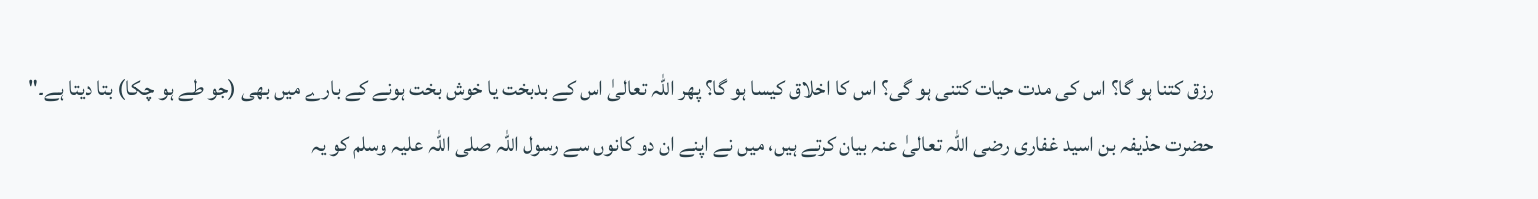رزق کتنا ہو گا؟ اس کی مدت حیات کتنی ہو گی؟ اس کا اخلاق کیسا ہو گا؟ پھر اللہ تعالیٰ اس کے بدبخت یا خوش بخت ہونے کے بارے میں بھی (جو طے ہو چکا) بتا دیتا ہے۔"
حضرت حذیفہ بن اسید غفاری رضی اللہ تعالیٰ عنہ بیان کرتے ہیں، میں نے اپنے ان دو کانوں سے رسول اللہ صلی اللہ علیہ وسلم کو یہ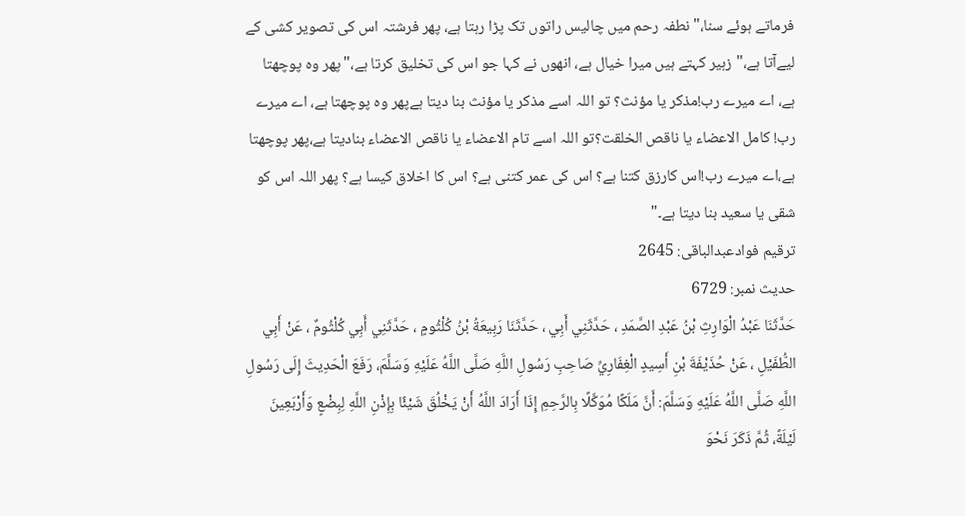فرماتے ہوئے سنا،"نطفہ رحم میں چالیس راتوں تک پڑا رہتا ہے، پھر فرشتہ اس کی تصویر کشی کے لیےآتا ہے،"زہیر کہتے ہیں میرا خیال ہے، انھوں نے کہا جو اس کی تخلیق کرتا ہے،"پھر وہ پوچھتا ہے، اے میرے رب!مذکر یا مؤنث؟ تو اللہ اسے مذکر یا مؤنث بنا دیتا ہےپھر وہ پوچھتا ہے، اے میرے رب! کامل الاعضاء یا ناقص الخلقت؟تو اللہ اسے تام الاعضاء یا ناقص الاعضاء بنادیتا ہے،پھر پوچھتا ہے،اے میرے رب!اس کارزق کتنا ہے؟ اس کی عمر کتنی ہے؟ اس کا اخلاق کیسا ہے؟ پھر اللہ اس کو شقی یا سعید بنا دیتا ہے۔"
ترقیم فوادعبدالباقی: 2645
حدیث نمبر: 6729
حَدَّثَنَا عَبْدُ الْوَارِثِ بْنُ عَبْدِ الصَّمَدِ ، حَدَّثَنِي أَبِي ، حَدَّثَنَا رَبِيعَةُ بْنُ كُلْثُومٍ ، حَدَّثَنِي أَبِي كُلْثُومٌ ، عَنْ أَبِي الطُّفَيْلِ ، عَنْ حُذَيْفَةَ بْنِ أَسِيدٍ الْغِفَارِيِّ صَاحِبِ رَسُولِ اللَّهِ صَلَّى اللَّهُ عَلَيْهِ وَسَلَّمَ، رَفَعَ الْحَدِيثَ إِلَى رَسُولِ اللَّهِ صَلَّى اللَّهُ عَلَيْهِ وَسَلَّمَ: أَنَّ مَلَكًا مُوَكَّلًا بِالرَّحِمِ إِذَا أَرَادَ اللَّهُ أَنْ يَخْلُقَ شَيْئًا بِإِذْنِ اللَّهِ لِبِضْعٍ وَأَرْبَعِينَ لَيْلَةً، ثُمَّ ذَكَرَ نَحْوَ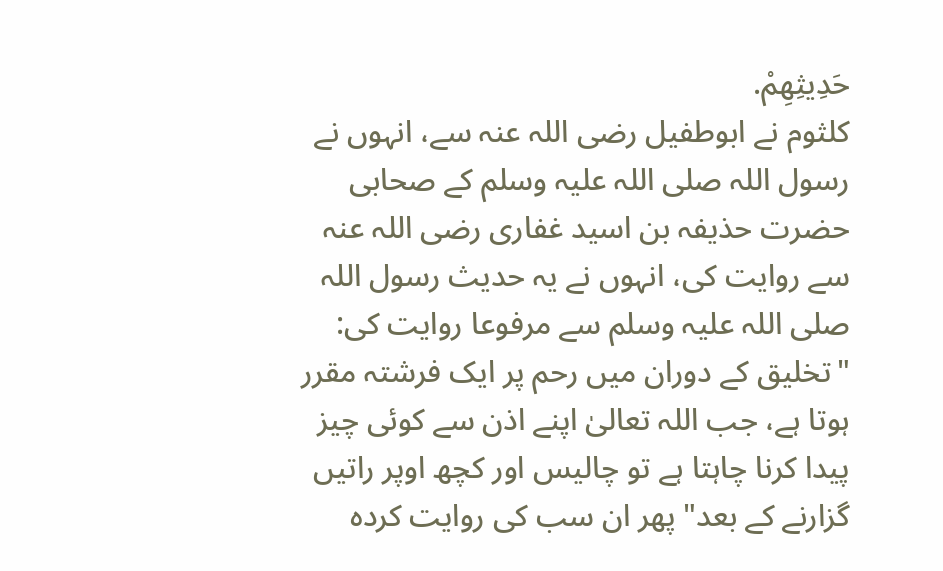حَدِيثِهِمْ.
کلثوم نے ابوطفیل رضی اللہ عنہ سے، انہوں نے رسول اللہ صلی اللہ علیہ وسلم کے صحابی حضرت حذیفہ بن اسید غفاری رضی اللہ عنہ سے روایت کی، انہوں نے یہ حدیث رسول اللہ صلی اللہ علیہ وسلم سے مرفوعا روایت کی: "تخلیق کے دوران میں رحم پر ایک فرشتہ مقرر ہوتا ہے، جب اللہ تعالیٰ اپنے اذن سے کوئی چیز پیدا کرنا چاہتا ہے تو چالیس اور کچھ اوپر راتیں گزارنے کے بعد" پھر ان سب کی روایت کردہ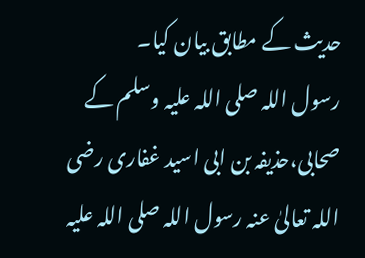حدیث کے مطابق بیان کیا۔
رسول اللہ صلی اللہ علیہ وسلم کے صحابی،حذیفہ بن ابی اسید غفاری رضی اللہ تعالیٰ عنہ رسول اللہ صلی اللہ علیہ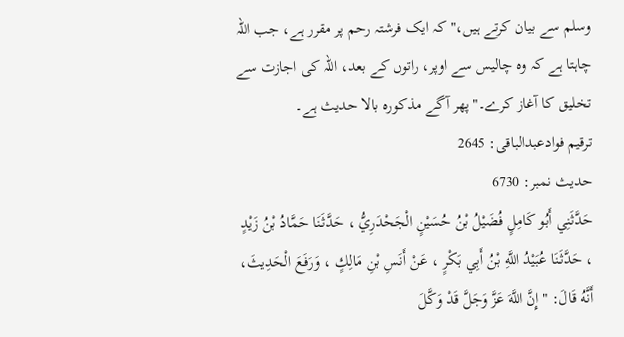وسلم سے بیان کرتے ہیں،" کہ ایک فرشتہ رحم پر مقرر ہے، جب اللہ چاہتا ہے کہ وہ چالیس سے اوپر، راتوں کے بعد، اللہ کی اجازت سے تخلیق کا آغاز کرے۔"پھر آگے مذکورہ بالا حدیث ہے۔
ترقیم فوادعبدالباقی: 2645
حدیث نمبر: 6730
حَدَّثَنِي أَبُو كَامِلٍ فُضَيْلُ بْنُ حُسَيْنٍ الْجَحْدَرِيُّ ، حَدَّثَنَا حَمَّادُ بْنُ زَيْدٍ ، حَدَّثَنَا عُبَيْدُ اللَّهِ بْنُ أَبِي بَكْرٍ ، عَنْ أَنَسِ بْنِ مَالِكٍ ، وَرَفَعَ الْحَدِيثَ، أَنَّهُ قَالَ: " إِنَّ اللَّهَ عَزَّ وَجَلَّ قَدْ وَكَّلَ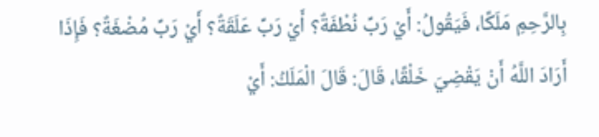بِالرَّحِمِ مَلَكًا، فَيَقُولُ: أَيْ رَبِّ نُطْفَةٌ؟ أَيْ رَبِّ عَلَقَةٌ؟ أَيْ رَبِّ مُضْغَةٌ؟ فَإِذَا أَرَادَ اللَّهُ أَنْ يَقْضِيَ خَلْقًا، قَالَ: قَالَ الْمَلَكُ: أَيْ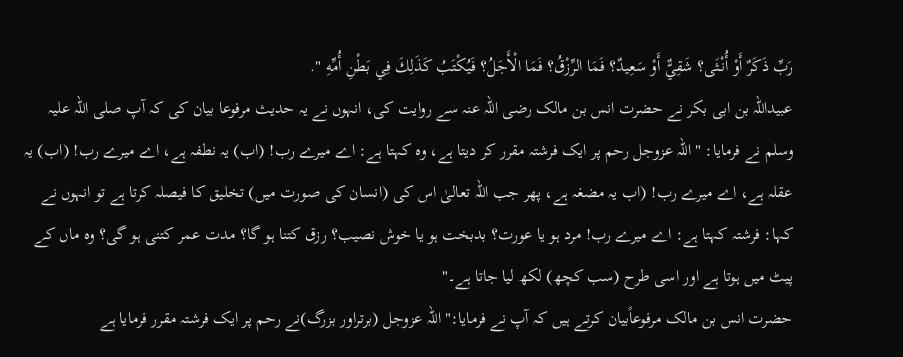رَبِّ ذَكَرٌ أَوْ أُنْثَى؟ شَقِيٌّ أَوْ سَعِيدٌ؟ فَمَا الرِّزْقُ؟ فَمَا الْأَجَلُ؟ فَيُكْتَبُ كَذَلِكَ فِي بَطْنِ أُمِّهِ ".
عبیداللہ بن ابی بکر نے حضرت انس بن مالک رضی اللہ عنہ سے روایت کی، انہوں نے یہ حدیث مرفوعا بیان کی کہ آپ صلی اللہ علیہ وسلم نے فرمایا: "اللہ عزوجل رحم پر ایک فرشتہ مقرر کر دیتا ہے، وہ کہتا ہے: اے میرے رب! (اب) یہ نطفہ ہے، اے میرے رب! (اب) یہ عقلہ ہے، اے میرے رب! (اب یہ مضغہ ہے، پھر جب اللہ تعالیٰ اس کی (انسان کی صورت میں) تخلیق کا فیصلہ کرتا ہے تو انہوں نے کہا: فرشتہ کہتا ہے: اے میرے رب! مرد ہو یا عورت؟ بدبخت ہو یا خوش نصیب؟ رزق کتنا ہو گا؟ مدت عمر کتنی ہو گی؟ وہ ماں کے پیٹ میں ہوتا ہے اور اسی طرح (سب کچھ) لکھ لیا جاتا ہے۔"
حضرت انس بن مالک مرفوعاًبیان کرتے ہیں کہ آپ نے فرمایا:" اللہ عزوجل (برتراور بزرگ)نے رحم پر ایک فرشتہ مقرر فرمایا ہے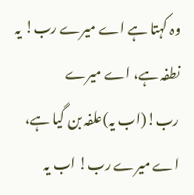وہ کہتا ہے اے میرے رب! یہ نطفہ ہے، اے میرے رب!(اب یہ)علفہ بن گیا ہے، اے میرے رب! اب یہ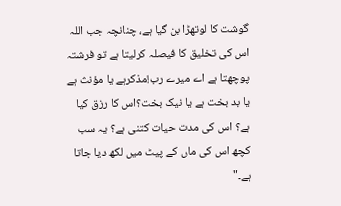گوشت کا لوتھڑا بن گیا ہے، چنانچہ جب اللہ اس کی تخلیق کا فیصلہ کرلیتا ہے تو فرشتہ پوچھتا ہے اے میرے رب!مذکرہے یا مؤنث ہے یا بد بخت ہے یا نیک بخت؟اس کا رزق کیا ہے؟ اس کی مدت حیات کتنی ہے؟ یہ سب کچھ اس کی ماں کے پیٹ میں لکھ دیا جاتا ہے۔"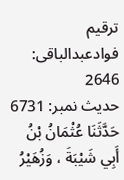ترقیم فوادعبدالباقی: 2646
حدیث نمبر: 6731
حَدَّثَنَا عُثْمَانُ بْنُ أَبِي شَيْبَةَ ، وَزُهَيْرُ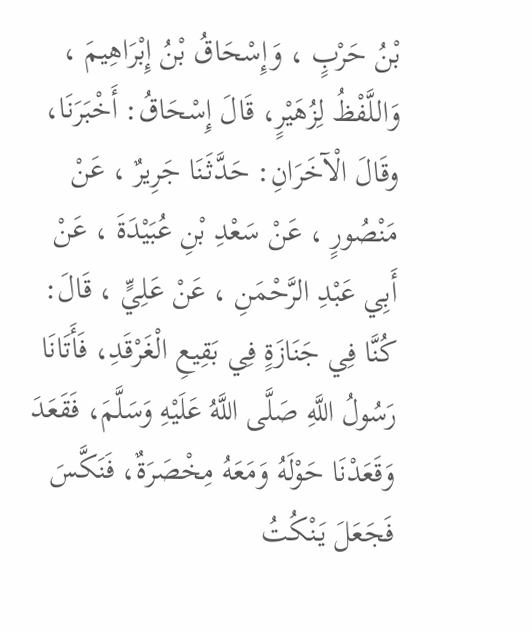بْنُ حَرْبٍ ، وَإِسْحَاقُ بْنُ إِبْرَاهِيمَ ، وَاللَّفْظُ لِزُهَيْرٍ، قَالَ إِسْحَاقُ: أَخْبَرَنَا، وقَالَ الْآخَرَانِ: حَدَّثَنَا جَرِيرٌ ، عَنْ مَنْصُورٍ ، عَنْ سَعْدِ بْنِ عُبَيْدَةَ ، عَنْ أَبِي عَبْدِ الرَّحْمَنِ ، عَنْ عَلِيٍّ ، قَالَ: كُنَّا فِي جَنَازَةٍ فِي بَقِيعِ الْغَرْقَدِ، فَأَتَانَا رَسُولُ اللَّهِ صَلَّى اللَّهُ عَلَيْهِ وَسَلَّمَ، فَقَعَدَ وَقَعَدْنَا حَوْلَهُ وَمَعَهُ مِخْصَرَةٌ، فَنَكَّسَ فَجَعَلَ يَنْكُتُ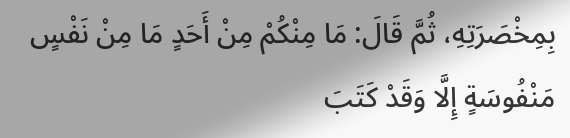بِمِخْصَرَتِهِ، ثُمَّ قَالَ: مَا مِنْكُمْ مِنْ أَحَدٍ مَا مِنْ نَفْسٍ مَنْفُوسَةٍ إِلَّا وَقَدْ كَتَبَ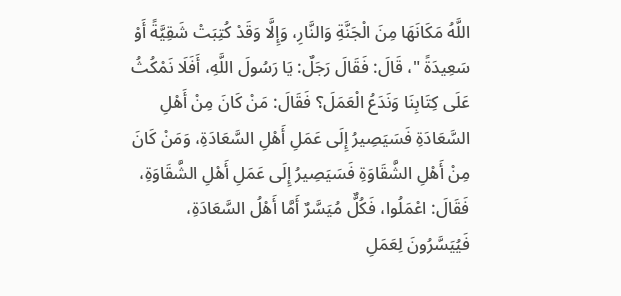اللَّهُ مَكَانَهَا مِنَ الْجَنَّةِ وَالنَّارِ، وَإِلَّا وَقَدْ كُتِبَتْ شَقِيَّةً أَوْ سَعِيدَةً "، قَالَ: فَقَالَ رَجَلٌ: يَا رَسُولَ اللَّهِ، أَفَلَا نَمْكُثُ عَلَى كِتَابِنَا وَنَدَعُ الْعَمَلَ؟ فَقَالَ: مَنْ كَانَ مِنْ أَهْلِ السَّعَادَةِ فَسَيَصِيرُ إِلَى عَمَلِ أَهْلِ السَّعَادَةِ، وَمَنْ كَانَ مِنْ أَهْلِ الشَّقَاوَةِ فَسَيَصِيرُ إِلَى عَمَلِ أَهْلِ الشَّقَاوَةِ، فَقَالَ: اعْمَلُوا، فَكُلٌّ مُيَسَّرٌ أَمَّا أَهْلُ السَّعَادَةِ، فَيُيَسَّرُونَ لِعَمَلِ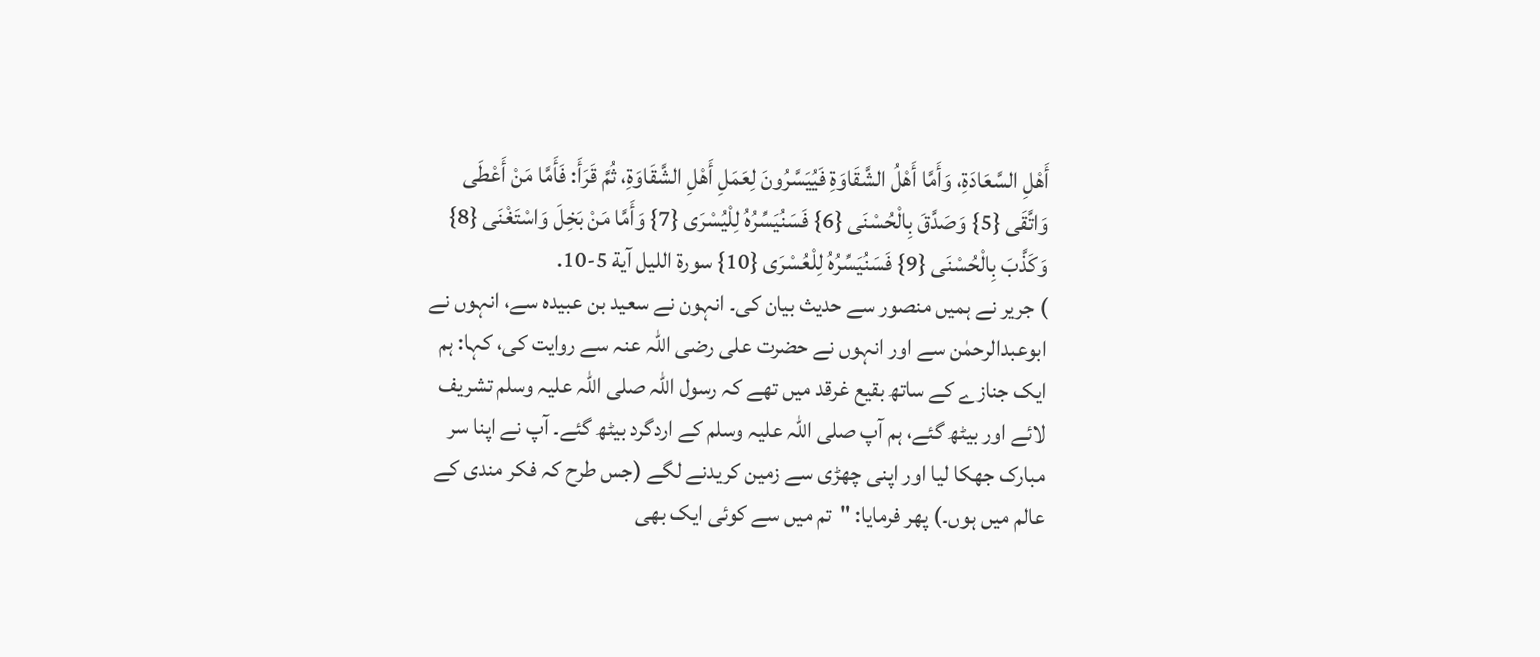أَهْلِ السَّعَادَةِ، وَأَمَّا أَهْلُ الشَّقَاوَةِ فَيُيَسَّرُونَ لِعَمَلِ أَهْلِ الشَّقَاوَةِ، ثُمَّ قَرَأَ: فَأَمَّا مَنْ أَعْطَى وَاتَّقَى {5} وَصَدَّقَ بِالْحُسْنَى {6} فَسَنُيَسِّرُهُ لِلْيُسْرَى {7} وَأَمَّا مَنْ بَخِلَ وَاسْتَغْنَى {8} وَكَذَّبَ بِالْحُسْنَى {9} فَسَنُيَسِّرُهُ لِلْعُسْرَى {10} سورة الليل آية 5-10.
) جریر نے ہمیں منصور سے حدیث بیان کی۔ انہون نے سعید بن عبیدہ سے، انہوں نے ابوعبدالرحمٰن سے اور انہوں نے حضرت علی رضی اللہ عنہ سے روایت کی، کہا: ہم ایک جنازے کے ساتھ بقیع غرقد میں تھے کہ رسول اللہ صلی اللہ علیہ وسلم تشریف لائے اور بیٹھ گئے، ہم آپ صلی اللہ علیہ وسلم کے اردگرد بیٹھ گئے۔ آپ نے اپنا سر مبارک جھکا لیا اور اپنی چھڑی سے زمین کریدنے لگے (جس طرح کہ فکر مندی کے عالم میں ہوں۔) پھر فرمایا: "تم میں سے کوئی ایک بھی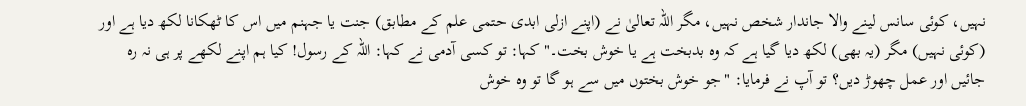نہیں، کوئی سانس لینے والا جاندار شخص نہیں، مگر اللہ تعالیٰ نے (اپنے ازلی ابدی حتمی علم کے مطابق) جنت یا جہنم میں اس کا ٹھکانا لکھ دیا ہے اور (کوئی نہیں) مگر (یہ بھی) لکھ دیا گیا ہے کہ وہ بدبخت ہے یا خوش بخت۔" کہا: تو کسی آدمی نے کہا: اللہ کے رسول! کیا ہم اپنے لکھے پر ہی نہ رہ جائیں اور عمل چھوڑ دیں؟ تو آپ نے فرمایا: "جو خوش بختوں میں سے ہو گا تو وہ خوش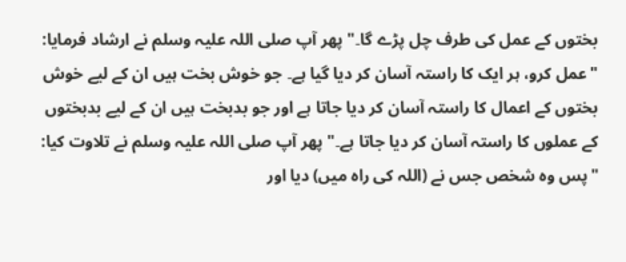بختوں کے عمل کی طرف چل پڑے گا۔" پھر آپ صلی اللہ علیہ وسلم نے ارشاد فرمایا: "عمل کرو، ہر ایک کا راستہ آسان کر دیا گیا ہے۔ جو خوش بخت ہیں ان کے لیے خوش بختوں کے اعمال کا راستہ آسان کر دیا جاتا ہے اور جو بدبخت ہیں ان کے لیے بدبختوں کے عملوں کا راستہ آسان کر دیا جاتا ہے۔" پھر آپ صلی اللہ علیہ وسلم نے تلاوت کیا: "پس وہ شخص جس نے (اللہ کی راہ میں) دیا اور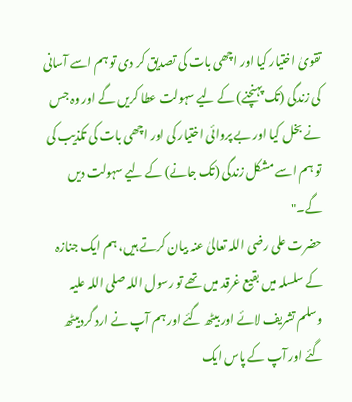تقویٰ اختیار کیا اور اچھی بات کی تصدیق کر دی تو ہم اسے آسانی کی زندگی (تک پہنچنے) کے لیے سہولت عطا کریں گے اور وہ جس نے بخل کیا اور بے پروائی اختیار کی اور اچھی بات کی تکذیب کی تو ہم اسے مشکل زندگی (تک جانے) کے لیے سہولت دیں گے۔"
حضرت علی رضی اللہ تعالیٰ عنہ بیان کرتے ہیں، ہم ایک جنازہ کے سلسلہ میں بقیع غرقد میں تھے تو رسول اللہ صلی اللہ علیہ وسلم تشریف لائے اور بیٹھ گئے اور ہم آپ نے ارد گردبیٹھ گئے اور آپ کے پاس ایک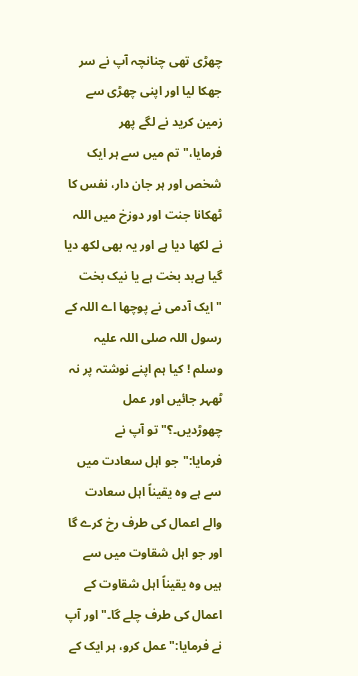چھڑی تھی چنانچہ آپ نے سر جھکا لیا اور اپنی چھڑی سے زمین کرید نے لگے پھر فرمایا،"تم میں سے ہر ایک شخص اور ہر جان دار، نفس کا ٹھکانا جنت اور دوزخ میں اللہ نے لکھا دیا ہے اور یہ بھی لکھ دیا گیا ہےبد بخت ہے یا نیک بخت "ایک آدمی نے پوچھا اے اللہ کے رسول اللہ صلی اللہ علیہ وسلم ! کیا ہم اپنے نوشتہ پر نہ ٹھہر جائیں اور عمل چھوڑدیں۔؟"تو آپ نے فرمایا:"جو اہل سعادت میں سے ہے وہ یقیناً اہل سعادت والے اعمال کی طرف رخ کرے گا اور جو اہل شقاوت میں سے ہیں وہ یقیناً اہل شقاوت کے اعمال کی طرف چلے گا۔"اور آپ نے فرمایا:"عمل کرو، ہر ایک کے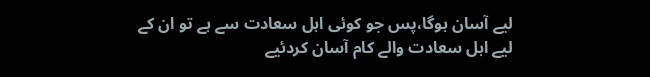لیے آسان ہوگا،پس جو کوئی اہل سعادت سے ہے تو ان کے لیے اہل سعادت والے کام آسان کردئیے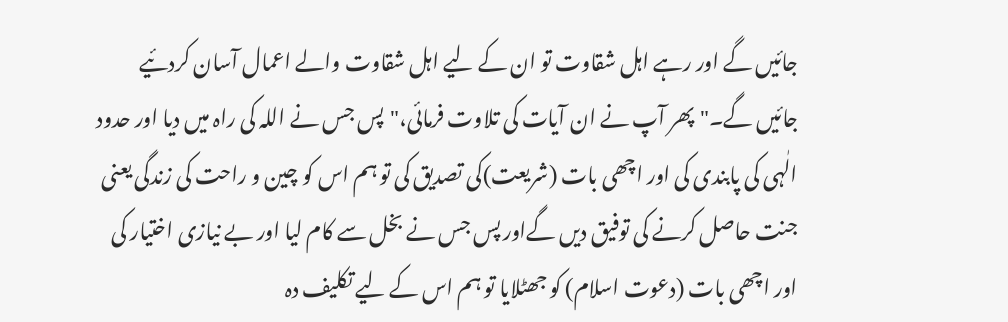جائیں گے اور رہے اہل شقاوت تو ان کے لیے اہل شقاوت والے اعمال آسان کردئیے جائیں گے۔"پھر آپ نے ان آیات کی تلاوت فرمائی،"پس جس نے اللہ کی راہ میں دیا اور حدود الٰہی کی پابندی کی اور اچھی بات (شریعت)کی تصدیق کی تو ہم اس کو چین و راحت کی زندگی یعنی جنت حاصل کرنے کی توفیق دیں گےاور پس جس نے بخل سے کام لیا اور بے نیازی اختیار کی اور اچھی بات (دعوت اسلام) کو جھٹلایا تو ہم اس کے لیے تکلیف دہ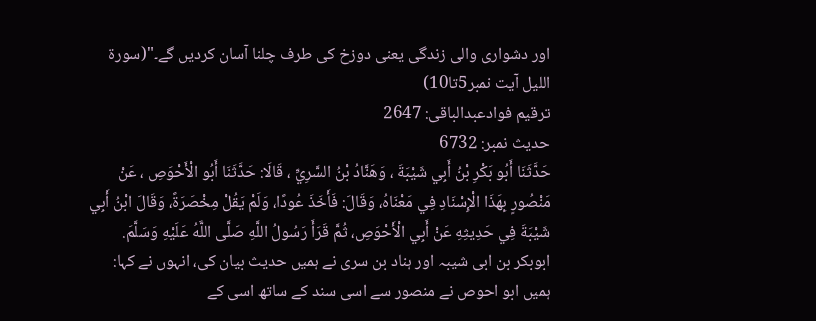اور دشواری والی زندگی یعنی دوزخ کی طرف چلنا آسان کردیں گے۔"(سورۃ اللیل آیت نمبر5تا10)
ترقیم فوادعبدالباقی: 2647
حدیث نمبر: 6732
حَدَّثَنَا أَبُو بَكْرِ بْنُ أَبِي شَيْبَةَ ، وَهَنَّادُ بْنُ السَّرِيِّ ، قَالَا: حَدَّثَنَا أَبُو الْأَحْوَصِ ، عَنْ مَنْصُورٍ بِهَذَا الْإِسْنَادِ فِي مَعْنَاهُ، وَقَالَ: فَأَخَذَ عُودًا، وَلَمْ يَقُلْ مِخْصَرَةً، وَقَالَ ابْنُ أَبِي شَيْبَةَ فِي حَدِيثِهِ عَنْ أَبِي الْأَحْوَصِ، ثُمَّ قَرَأَ رَسُولُ اللَّهِ صَلَّى اللَّهُ عَلَيْهِ وَسَلَّمَ.
ابوبکر بن ابی شیبہ اور ہناد بن سری نے ہمیں حدیث بیان کی، انہوں نے کہا: ہمیں ابو احوص نے منصور سے اسی سند کے ساتھ اسی کے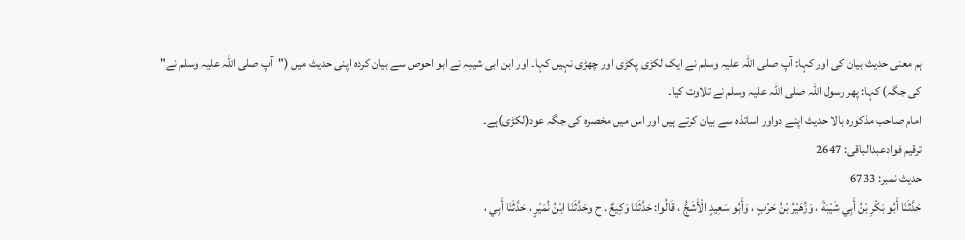ہم معنی حدیث بیان کی اور کہا: آپ صلی اللہ علیہ وسلم نے ایک لکڑی پکڑی اور چھڑی نہیں کہا۔ اور ابن ابی شیبہ نے ابو احوص سے بیان کردہ اپنی حدیث میں ("آپ صلی اللہ علیہ وسلم نے" کی جگہ) کہا: پھر رسول اللہ صلی اللہ علیہ وسلم نے تلاوت کیا۔
امام صاحب مذکورہ بالا حدیث اپنے دواور اساتذہ سے بیان کرتے ہیں اور اس میں مخصرہ کی جگہ عود(لکڑی)ہے۔
ترقیم فوادعبدالباقی: 2647
حدیث نمبر: 6733
حَدَّثَنَا أَبُو بَكْرِ بْنُ أَبِي شَيْبَةَ ، وَزُهَيْرُ بْنُ حَرْبٍ ، وَأَبُو سَعِيدٍ الْأَشَجُّ ، قَالُوا: حَدَّثَنَا وَكِيعٌ . ح وحَدَّثَنَا ابْنُ نُمَيْرٍ ، حَدَّثَنَا أَبِي ،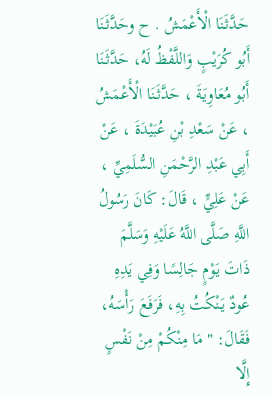حَدَّثَنَا الْأَعْمَشُ . ح وحَدَّثَنَا أَبُو كُرَيْبٍ وَاللَّفْظُ لَهُ، حَدَّثَنَا أَبُو مُعَاوِيَةَ ، حَدَّثَنَا الْأَعْمَشُ ، عَنْ سَعْدِ بْنِ عُبَيْدَةَ ، عَنْ أَبِي عَبْدِ الرَّحْمَنِ السُّلَمِيِّ ، عَنْ عَلِيٍّ ، قَالَ: كَانَ رَسُولُ اللَّهِ صَلَّى اللَّهُ عَلَيْهِ وَسَلَّمَ ذَاتَ يَوْمٍ جَالِسًا وَفِي يَدِهِ عُودٌ يَنْكُتُ بِهِ، فَرَفَعَ رَأْسَهُ، فَقَالَ: " مَا مِنْكُمْ مِنْ نَفْسٍ إِلَّا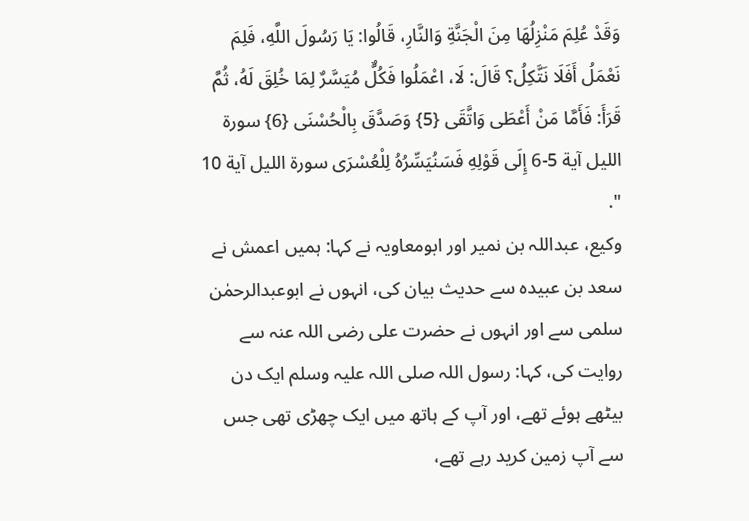وَقَدْ عُلِمَ مَنْزِلُهَا مِنَ الْجَنَّةِ وَالنَّارِ، قَالُوا: يَا رَسُولَ اللَّهِ، فَلِمَ نَعْمَلُ أَفَلَا نَتَّكِلُ؟ قَالَ: لَا، اعْمَلُوا فَكُلٌّ مُيَسَّرٌ لِمَا خُلِقَ لَهُ، ثُمَّ قَرَأَ: فَأَمَّا مَنْ أَعْطَى وَاتَّقَى {5} وَصَدَّقَ بِالْحُسْنَى {6} سورة الليل آية 5-6 إِلَى قَوْلِهِ فَسَنُيَسِّرُهُ لِلْعُسْرَى سورة الليل آية 10 ".
وکیع، عبداللہ بن نمیر اور ابومعاویہ نے کہا: ہمیں اعمش نے سعد بن عبیدہ سے حدیث بیان کی، انہوں نے ابوعبدالرحمٰن سلمی سے اور انہوں نے حضرت علی رضی اللہ عنہ سے روایت کی، کہا: رسول اللہ صلی اللہ علیہ وسلم ایک دن بیٹھے ہوئے تھے، اور آپ کے ہاتھ میں ایک چھڑی تھی جس سے آپ زمین کرید رہے تھے،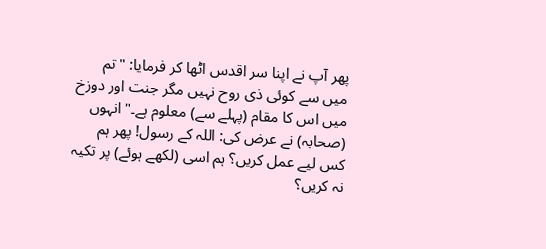پھر آپ نے اپنا سر اقدس اٹھا کر فرمایا: "تم میں سے کوئی ذی روح نہیں مگر جنت اور دوزخ میں اس کا مقام (پہلے سے) معلوم ہے۔" انہوں (صحابہ) نے عرض کی: اللہ کے رسول! پھر ہم کس لیے عمل کریں؟ ہم اسی (لکھے ہوئے) پر تکیہ نہ کریں؟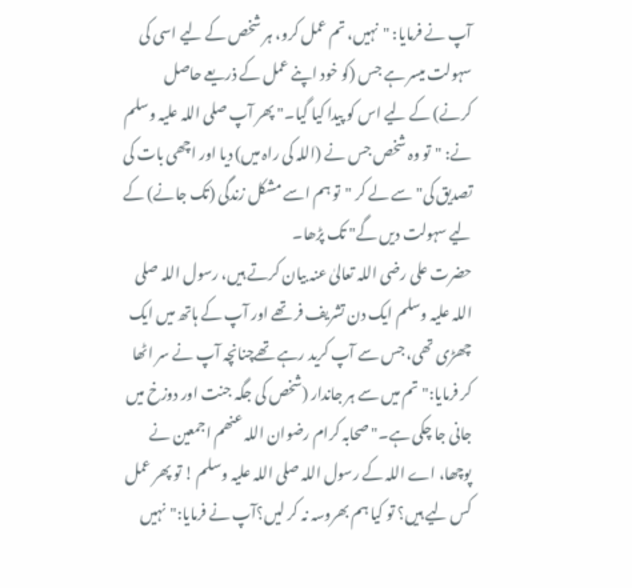آپ نے فرمایا: "نہیں، تم عمل کرو، ہر شخص کے لیے اسی کی سہولت میسر ہے جس (کو خود اپنے عمل کے ذریعے حاصل کرنے) کے لیے اس کو پیدا کیا گیا۔" پھر آپ صلی اللہ علیہ وسلم نے: "تو وہ شخص جس نے (اللہ کی راہ میں) دیا اور اچھی بات کی تصدیق کی" سے لے کر "تو ہم اسے مشکل زندگی (تک جانے) کے لیے سہولت دیں گے" تک پڑھا۔
حضرت علی رضی اللہ تعالیٰ عنہ بیان کرتے ہیں، رسول اللہ صلی اللہ علیہ وسلم ایک دن تشریف فر تھے اور آپ کے ہاتھ میں ایک چھڑی تھی، جس سے آپ کرید رہے تھےچنانچہ آپ نے سر اٹھا کر فرمایا:"تم میں سے ہر جاندار (شخص کی جگہ جنت اور دوزخ میں جانی جا چکی ہے۔"صحابہ کرام رضوان اللہ عنھم اجمعین نے پوچھا، اے اللہ کے رسول اللہ صلی اللہ علیہ وسلم ! تو پھر عمل کس لیے ہیں؟ تو کیا ہم بھروسہ نہ کر لیں؟آپ نے فرمایا:"نہیں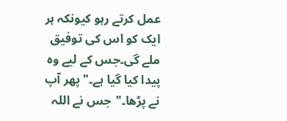عمل کرتے رہو کیونکہ ہر ایک کو اس کی توفیق ملے گی۔جس کے لیے وہ پیدا کیا گیا ہے۔"پھر آپ نے پڑھا۔"جس نے اللہ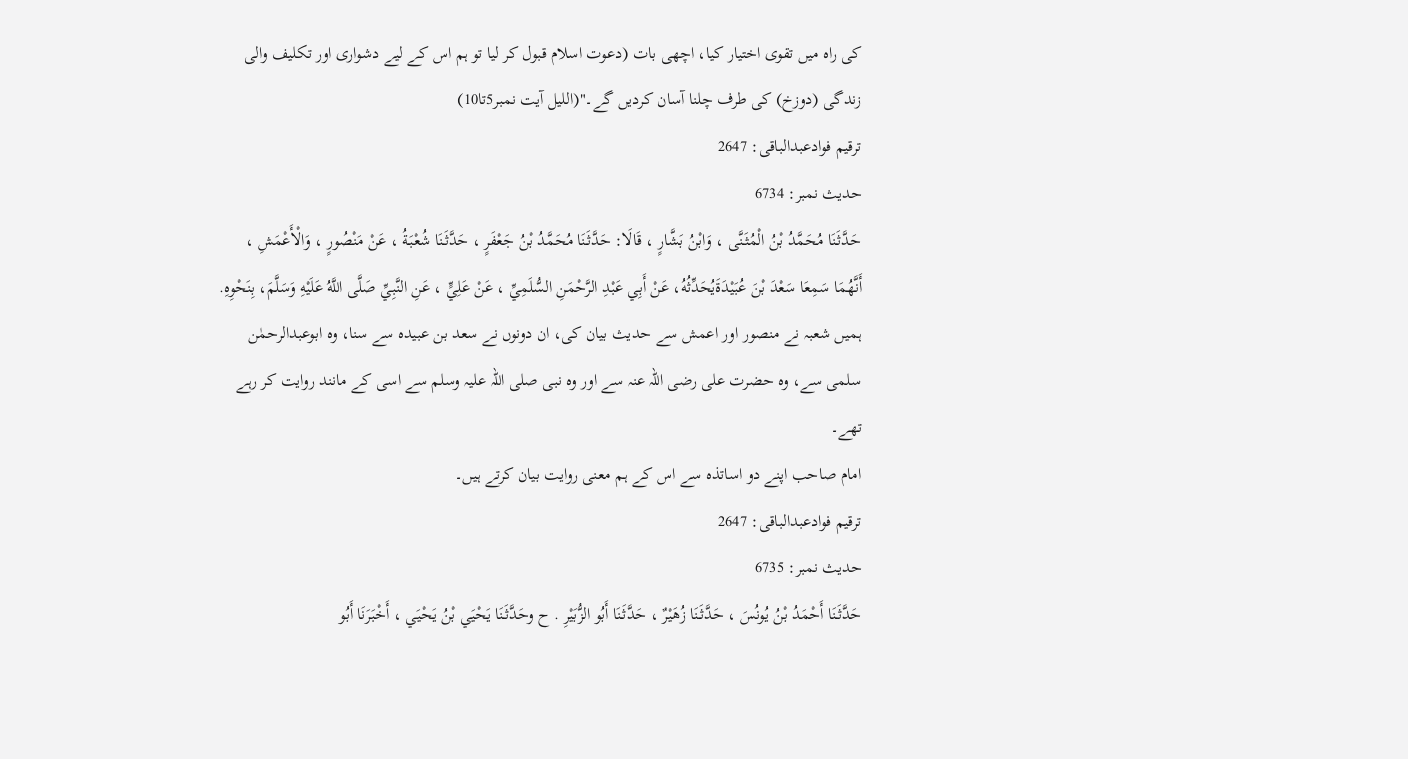کی راہ میں تقوی اختیار کیا، اچھی بات (دعوت اسلام قبول کر لیا تو ہم اس کے لیے دشواری اور تکلیف والی زندگی (دوزخ) کی طرف چلنا آسان کردیں گے۔"(اللیل آیت نمبر5تا10)
ترقیم فوادعبدالباقی: 2647
حدیث نمبر: 6734
حَدَّثَنَا مُحَمَّدُ بْنُ الْمُثَنَّى ، وَابْنُ بَشَّارٍ ، قَالَا: حَدَّثَنَا مُحَمَّدُ بْنُ جَعْفَرٍ ، حَدَّثَنَا شُعْبَةُ ، عَنْ مَنْصُورٍ ، وَالْأَعْمَشِ ، أَنَّهُمَا سَمِعَا سَعْدَ بْنَ عُبَيْدَةَيُحَدِّثُهُ، عَنْ أَبِي عَبْدِ الرَّحْمَنِ السُّلَمِيِّ ، عَنْ عَلِيٍّ ، عَنِ النَّبِيِّ صَلَّى اللَّهُ عَلَيْهِ وَسَلَّمَ، بِنَحْوِهِ.
ہمیں شعبہ نے منصور اور اعمش سے حدیث بیان کی، ان دونوں نے سعد بن عبیدہ سے سنا، وہ ابوعبدالرحمٰن سلمی سے، وہ حضرت علی رضی اللہ عنہ سے اور وہ نبی صلی اللہ علیہ وسلم سے اسی کے مانند روایت کر رہے تھے۔
امام صاحب اپنے دو اساتذہ سے اس کے ہم معنی روایت بیان کرتے ہیں۔
ترقیم فوادعبدالباقی: 2647
حدیث نمبر: 6735
حَدَّثَنَا أَحْمَدُ بْنُ يُونُسَ ، حَدَّثَنَا زُهَيْرٌ ، حَدَّثَنَا أَبُو الزُّبَيْرِ . ح وحَدَّثَنَا يَحْيَي بْنُ يَحْيَي ، أَخْبَرَنَا أَبُو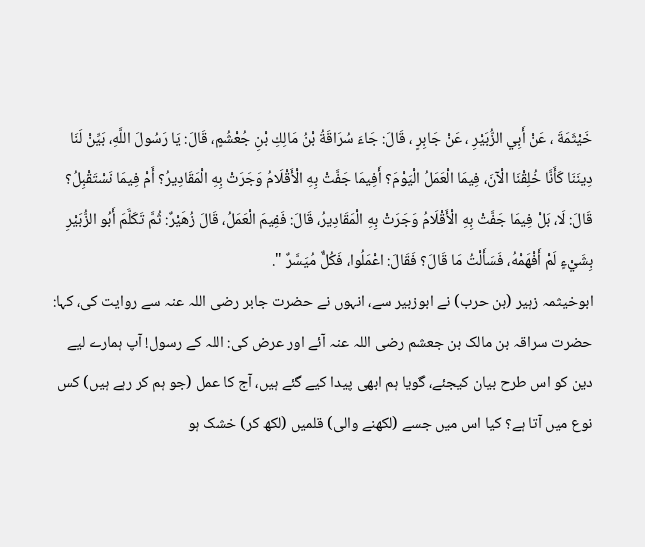خَيْثَمَةَ ، عَنْ أَبِي الزُّبَيْرِ ، عَنْ جَابِرٍ ، قَالَ: جَاءَ سُرَاقَةُ بْنُ مَالِكِ بْنِ جُعْشُمٍ، قَالَ: يَا رَسُولَ اللَّهِ، بَيِّنْ لَنَا دِينَنَا كَأَنَّا خُلِقْنَا الْآنَ، فِيمَا الْعَمَلُ الْيَوْمَ؟ أَفِيمَا جَفَّتْ بِهِ الْأَقْلَامُ وَجَرَتْ بِهِ الْمَقَادِيرُ؟ أَمْ فِيمَا نَسْتَقْبِلُ؟ قَالَ: لَا، بَلْ فِيمَا جَفَّتْ بِهِ الْأَقْلَامُ وَجَرَتْ بِهِ الْمَقَادِيرُ، قَالَ: فَفِيمَ الْعَمَلُ، قَالَ زُهَيْرٌ: ثُمَّ تَكَلَّمَ أَبُو الزُّبَيْرِ بِشَيْءٍ لَمْ أَفْهَمْهُ، فَسَأَلْتُ مَا قَالَ؟ فَقَالَ: اعْمَلُوا، فَكُلٌّ مُيَسَّرٌ ".
ابوخیثمہ زہیر (بن حرب) نے ابوزبیر سے، انہوں نے حضرت جابر رضی اللہ عنہ سے روایت کی، کہا: حضرت سراقہ بن مالک بن جعشم رضی اللہ عنہ آئے اور عرض کی: اللہ کے رسول! آپ ہمارے لیے دین کو اس طرح بیان کیجئے، گویا ہم ابھی پیدا کیے گئے ہیں، آج کا عمل (جو ہم کر رہے ہیں) کس نوع میں آتا ہے؟ کیا اس میں جسے (لکھنے والی) قلمیں (لکھ کر) خشک ہو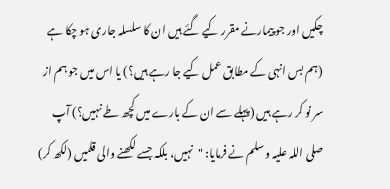چکیں اور جو پیمارنے مقرر کیے گئے ہیں ان کا سلسلہ جاری ہو چکا ہے (ہم بس انہی کے مطابق عمل کیے جا رہے ہیں؟) یا اس میں جو ہم از سر نو کر رہے ہیں (پہلے سے ان کے بارے میں کچھ طے نہیں؟) آپ صلی اللہ علیہ وسلم نے فرمایا: "نہیں، بلکہ جسے لکھنے والی قلمیں (لکھ کر)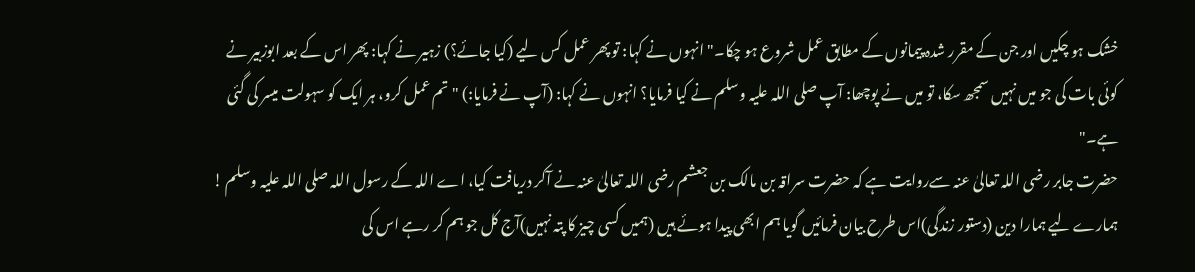خشک ہو چکیں اور جن کے مقرر شدہ پیمانوں کے مطابق عمل شروع ہو چکا۔" انہوں نے کہا: تو پھر عمل کس لیے (کیا جائے؟) زہیر نے کہا: پھر اس کے بعد ابوزبیر نے کوئی بات کی جو میں نہیں سمجھ سکا، تو میں نے پوچھا: آپ صلی اللہ علیہ وسلم نے کیا فرمایا؟ انہوں نے کہا: (آپ نے فرمایا:) "تم عمل کرو، ہر ایک کو سہولت میسر کی گئی ہے۔"
حضرت جابر رضی اللہ تعالیٰ عنہ سےروایت ہے کہ حضرت سراقہ بن مالک بن جعشم رضی اللہ تعالیٰ عنہ نے آکر دریافت کیا، اے اللہ کے رسول اللہ صلی اللہ علیہ وسلم ! ہمارے لیے ہمارا دین (دستور زندگی)اس طرح بیان فرمائیں گویا ہم ابھی پیدا ہوئے ہیں (ہمیں کسی چیز کا پتہ نہیں)آج کل جو ہم کر رہے اس کی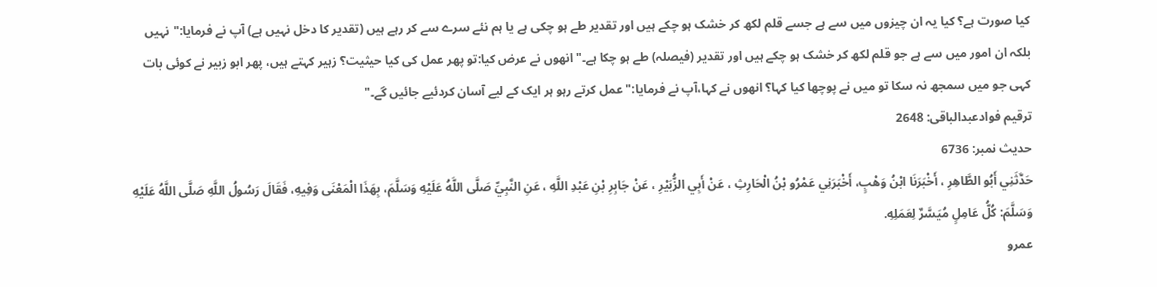کیا صورت ہے؟ کیا یہ ان چیزوں میں سے ہے جسے قلم لکھ کر خشک ہو چکے ہیں اور تقدیر طے ہو چکی ہے یا ہم نئے سرے سے کر رہے ہیں (تقدیر کا دخل نہیں ہے) آپ نے فرمایا:"نہیں بلکہ ان امور میں سے ہے جو قلم لکھ کر خشک ہو چکے ہیں اور تقدیر (فیصلہ) طے ہو چکا ہے۔"انھوں نے عرض کیا:تو پھر عمل کی کیا حیثیت؟ زہیر کہتے ہیں، پھر ابو زبیر نے کوئی بات کہی جو میں سمجھ نہ سکا تو میں نے پوچھا کیا کہا؟ انھوں نے کہا،آپ نے فرمایا:"عمل کرتے رہو ہر ایک کے لیے آسان کردئیے جائیں گے۔"
ترقیم فوادعبدالباقی: 2648
حدیث نمبر: 6736
حَدَّثَنِي أَبُو الطَّاهِرِ ، أَخْبَرَنَا ابْنُ وَهْبٍ، أَخْبَرَنِي عَمْرُو بْنُ الْحَارِثِ ، عَنْ أَبِي الزُّبَيْرِ ، عَنْ جَابِرِ بْنِ عَبْدِ اللَّهِ ، عَنِ النَّبِيِّ صَلَّى اللَّهُ عَلَيْهِ وَسَلَّمَ، بِهَذَا الْمَعْنَى وَفِيهِ، فَقَالَ رَسُولُ اللَّهِ صَلَّى اللَّهُ عَلَيْهِ وَسَلَّمَ: كُلُّ عَامِلٍ مُيَسَّرٌ لِعَمَلِهِ.
عمرو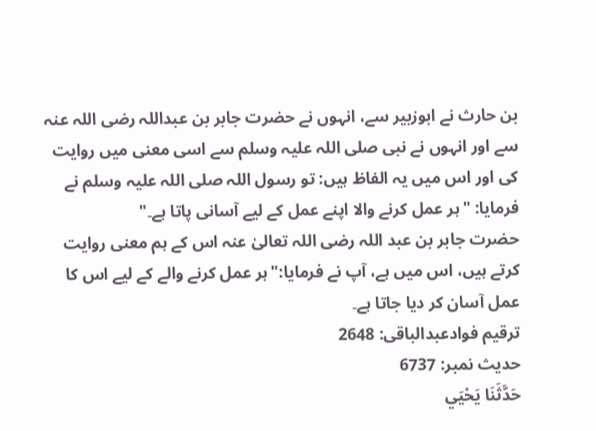بن حارث نے ابوزبیر سے، انہوں نے حضرت جابر بن عبداللہ رضی اللہ عنہ سے اور انہوں نے نبی صلی اللہ علیہ وسلم سے اسی معنی میں روایت کی اور اس میں یہ الفاظ ہیں: تو رسول اللہ صلی اللہ علیہ وسلم نے فرمایا: "ہر عمل کرنے والا اپنے عمل کے لیے آسانی پاتا ہے۔"
حضرت جابر بن عبد اللہ رضی اللہ تعالیٰ عنہ اس کے ہم معنی روایت کرتے ہیں، اس میں ہے، آپ نے فرمایا:"ہر عمل کرنے والے کے لیے اس کا عمل آسان کر دیا جاتا ہے۔
ترقیم فوادعبدالباقی: 2648
حدیث نمبر: 6737
حَدَّثَنَا يَحْيَي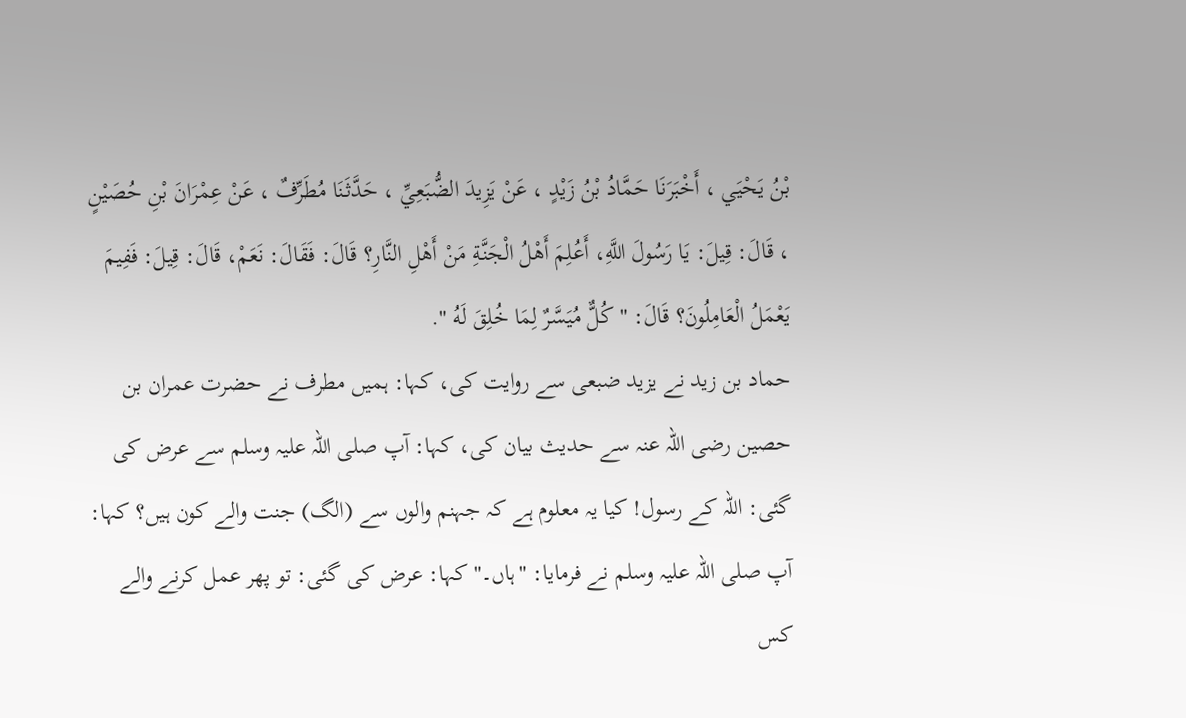بْنُ يَحْيَي ، أَخْبَرَنَا حَمَّادُ بْنُ زَيْدٍ ، عَنْ يَزِيدَ الضُّبَعِيِّ ، حَدَّثَنَا مُطَرِّفٌ ، عَنْ عِمْرَانَ بْنِ حُصَيْنٍ ، قَالَ: قِيلَ: يَا رَسُولَ اللَّهِ، أَعُلِمَ أَهْلُ الْجَنَّةِ مَنْ أَهْلِ النَّارِ؟ قَالَ: فَقَالَ: نَعَمْ، قَالَ: قِيلَ: فَفِيمَ يَعْمَلُ الْعَامِلُونَ؟ قَالَ: " كُلٌّ مُيَسَّرٌ لِمَا خُلِقَ لَهُ ".
حماد بن زید نے یزید ضبعی سے روایت کی، کہا: ہمیں مطرف نے حضرت عمران بن حصین رضی اللہ عنہ سے حدیث بیان کی، کہا: آپ صلی اللہ علیہ وسلم سے عرض کی گئی: اللہ کے رسول! کیا یہ معلوم ہے کہ جہنم والوں سے (الگ) جنت والے کون ہیں؟ کہا: آپ صلی اللہ علیہ وسلم نے فرمایا: "ہاں۔" کہا: عرض کی گئی: تو پھر عمل کرنے والے کس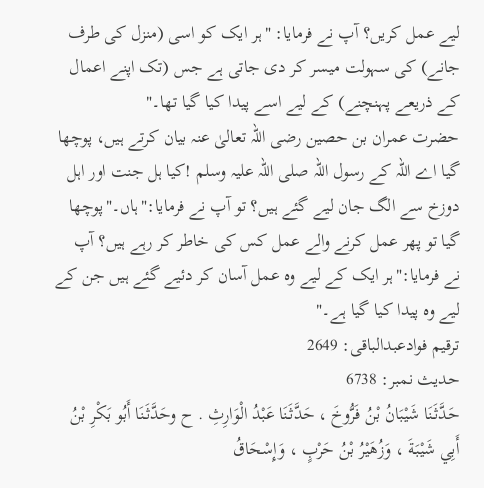لیے عمل کریں؟ آپ نے فرمایا: "ہر ایک کو اسی (منزل کی طرف جانے) کی سہولت میسر کر دی جاتی ہے جس (تک اپنے اعمال کے ذریعے پہنچنے) کے لیے اسے پیدا کیا گیا تھا۔"
حضرت عمران بن حصین رضی اللہ تعالیٰ عنہ بیان کرتے ہیں، پوچھا گیا اے اللہ کے رسول اللہ صلی اللہ علیہ وسلم !کیا ہل جنت اور اہل دوزخ سے الگ جان لیے گئے ہیں؟ تو آپ نے فرمایا:"ہاں۔"پوچھا گیا تو پھر عمل کرنے والے عمل کس کی خاطر کر رہے ہیں؟ آپ نے فرمایا:"ہر ایک کے لیے وہ عمل آسان کر دئیے گئے ہیں جن کے لیے وہ پیدا کیا گیا ہے۔"
ترقیم فوادعبدالباقی: 2649
حدیث نمبر: 6738
حَدَّثَنَا شَيْبَانُ بْنُ فَرُّوخَ ، حَدَّثَنَا عَبْدُ الْوَارِثِ . ح وحَدَّثَنَا أَبُو بَكْرِ بْنُ أَبِي شَيْبَةَ ، وَزُهَيْرُ بْنُ حَرْبٍ ، وَإِسْحَاقُ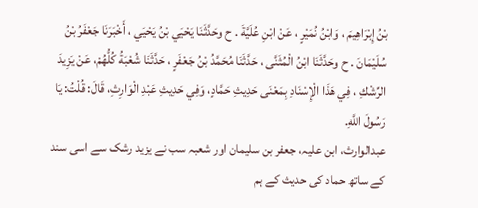بْنُ إِبْرَاهِيمَ ، وَابْنُ نُمَيْرٍ ، عَنْ ابْنِ عُلَيَّةَ . ح وحَدَّثَنَا يَحْيَي بْنُ يَحْيَي ، أَخْبَرَنَا جَعْفَرُ بْنُ سُلَيْمَانَ . ح وحَدَّثَنَا ابْنُ الْمُثَنَّى ، حَدَّثَنَا مُحَمَّدُ بْنُ جَعْفَرٍ ، حَدَّثَنَا شُعْبَةُ كُلُّهُمْ، عَنْ يَزِيدَ الرِّشْكِ ، فِي هَذَا الْإِسْنَادِ بِمَعْنَى حَدِيثِ حَمَّادٍ، وَفِي حَدِيثِ عَبْدِ الْوَارِثِ، قَالَ: قُلْتُ: يَا رَسُولَ اللَّهِ.
عبدالوارث، ابن علیہ، جعفر بن سلیمان اور شعبہ سب نے یزید رشک سے اسی سند کے ساتھ حماد کی حدیث کے ہم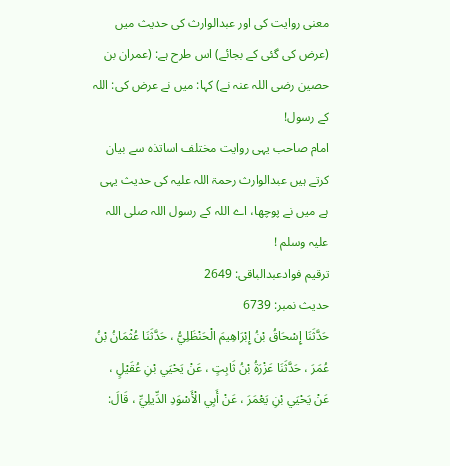معنی روایت کی اور عبدالوارث کی حدیث میں (عرض کی گئی کے بجائے) اس طرح ہے: (عمران بن حصین رضی اللہ عنہ نے) کہا: میں نے عرض کی: اللہ کے رسول!
امام صاحب یہی روایت مختلف اساتذہ سے بیان کرتے ہیں عبدالوارث رحمۃ اللہ علیہ کی حدیث یہی ہے میں نے پوچھا، اے اللہ کے رسول اللہ صلی اللہ علیہ وسلم !
ترقیم فوادعبدالباقی: 2649
حدیث نمبر: 6739
حَدَّثَنَا إِسْحَاقُ بْنُ إِبْرَاهِيمَ الْحَنْظَلِيُّ ، حَدَّثَنَا عُثْمَانُ بْنُ عُمَرَ ، حَدَّثَنَا عَزْرَةُ بْنُ ثَابِتٍ ، عَنْ يَحْيَي بْنِ عُقَيْلٍ ، عَنْ يَحْيَي بْنِ يَعْمَرَ ، عَنْ أَبِي الْأَسْوَدِ الدِّيلِيِّ ، قَالَ: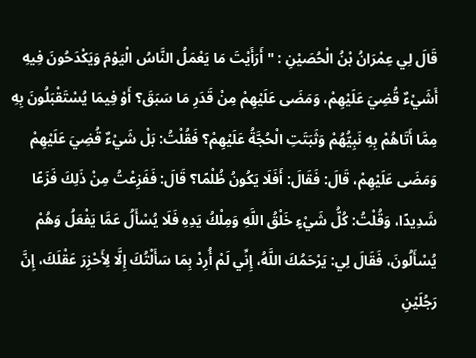قَالَ لِي عِمْرَانُ بْنُ الْحُصَيْنِ : " أَرَأَيْتَ مَا يَعْمَلُ النَّاسُ الْيَوْمَ وَيَكْدَحُونَ فِيهِ أَشَيْءٌ قُضِيَ عَلَيْهِمْ، وَمَضَى عَلَيْهِمْ مِنْ قَدَرِ مَا سَبَقَ؟ أَوْ فِيمَا يُسْتَقْبَلُونَ بِهِ مِمَّا أَتَاهُمْ بِهِ نَبِيُّهُمْ وَثَبَتَتِ الْحُجَّةُ عَلَيْهِمْ؟ فَقُلْتُ: بَلْ شَيْءٌ قُضِيَ عَلَيْهِمْ وَمَضَى عَلَيْهِمْ، قَالَ: فَقَالَ: أَفَلَا يَكُونُ ظُلْمًا؟ قَالَ: فَفَزِعْتُ مِنْ ذَلِكَ فَزَعًا شَدِيدًا، وَقُلْتُ: كُلُّ شَيْءٍ خَلْقُ اللَّهِ وَمِلْكُ يَدِهِ فَلَا يُسْأَلُ عَمَّا يَفْعَلُ وَهُمْ يُسْأَلُونَ، فَقَالَ لِي: يَرْحَمُكَ اللَّهُ، إِنِّي لَمْ أُرِدْ بِمَا سَأَلْتُكَ إِلَّا لِأَحْزِرَ عَقْلَكَ، إِنَّ رَجُلَيْنِ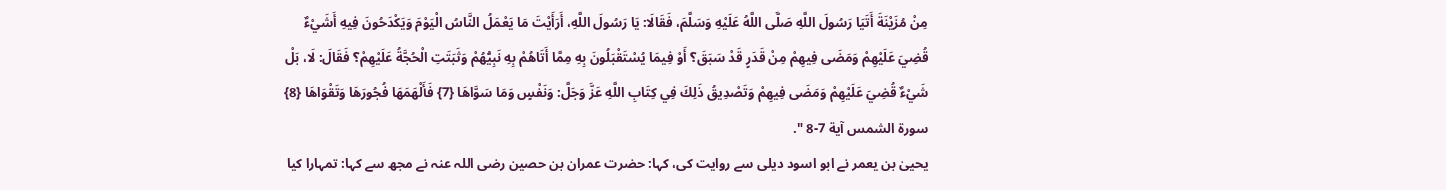مِنْ مُزَيْنَةَ أَتَيَا رَسُولَ اللَّهِ صَلَّى اللَّهُ عَلَيْهِ وَسَلَّمَ، فَقَالَا: يَا رَسُولَ اللَّهِ، أَرَأَيْتَ مَا يَعْمَلُ النَّاسُ الْيَوْمَ وَيَكْدَحُونَ فِيهِ أَشَيْءٌ قُضِيَ عَلَيْهِمْ وَمَضَى فِيهِمْ مِنْ قَدَرٍ قَدْ سَبَقَ؟ أَوْ فِيمَا يُسْتَقْبَلُونَ بِهِ مِمَّا أَتَاهُمْ بِهِ نَبِيُّهُمْ وَثَبَتَتِ الْحُجَّةُ عَلَيْهِمْ؟ فَقَالَ: لَا، بَلْ شَيْءٌ قُضِيَ عَلَيْهِمْ وَمَضَى فِيهِمْ وَتَصْدِيقُ ذَلِكَ فِي كِتَابِ اللَّهِ عَزَّ وَجَلَّ: وَنَفْسٍ وَمَا سَوَّاهَا {7} فَأَلْهَمَهَا فُجُورَهَا وَتَقْوَاهَا {8} سورة الشمس آية 7-8 ".
یحییٰ بن یعمر نے ابو اسود دیلی سے روایت کی، کہا: حضرت عمران بن حصین رضی اللہ عنہ نے مجھ سے کہا: تمہارا کیا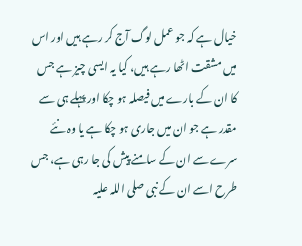خیال ہے کہ جو عمل لوگ آج کر رہے ہیں اور اس میں مشقت اٹھا رہے ہیں، کیا یہ ایسی چیز ہے جس کا ان کے بارے میں فیصلہ ہو چکا اور پہلے ہی سے مقدر ہے جو ان میں جاری ہو چکا ہے یا وہ نئے سرے سے ان کے سامنے پیش کی جا رہی ہے، جس طرح اسے ان کے نبی صلی اللہ علیہ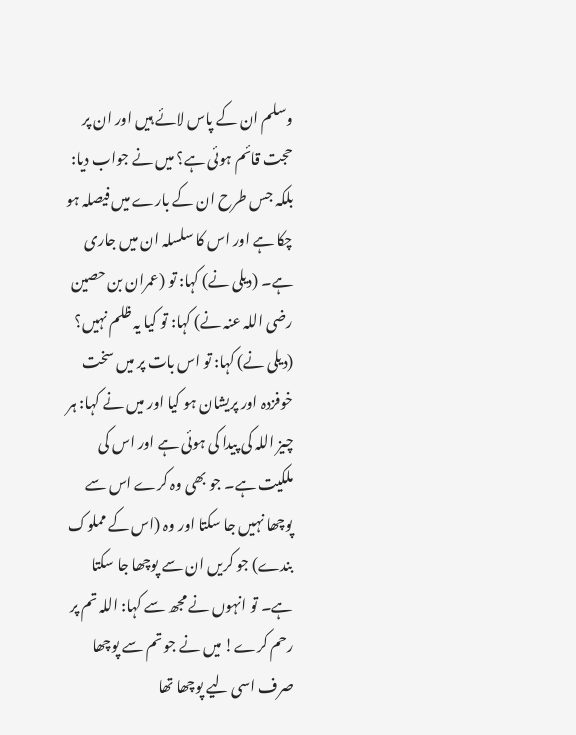وسلم ان کے پاس لائے ہیں اور ان پر حجت قائم ہوئی ہے؟ میں نے جواب دیا: بلکہ جس طرح ان کے بارے میں فیصلہ ہو چکا ہے اور اس کا سلسلہ ان میں جاری ہے۔ (دیلی نے) کہا: تو (عمران بن حصین رضی اللہ عنہ نے) کہا: تو کیا یہ ظلم نہیں؟ (دیلی نے) کہا: تو اس بات پر میں سخت خوفزدہ اور پریشان ہو کیا اور میں نے کہا: ہر چیز اللہ کی پیدا کی ہوئی ہے اور اس کی ملکیت ہے۔ جو بھی وہ کرے اس سے پوچھا نہیں جا سکتا اور وہ (اس کے مملوک بندے) جو کریں ان سے پوچھا جا سکتا ہے۔ تو انہوں نے مجھ سے کہا: اللہ تم پر رحم کرے! میں نے جو تم سے پوچھا صرف اسی لیے پوچھا تھا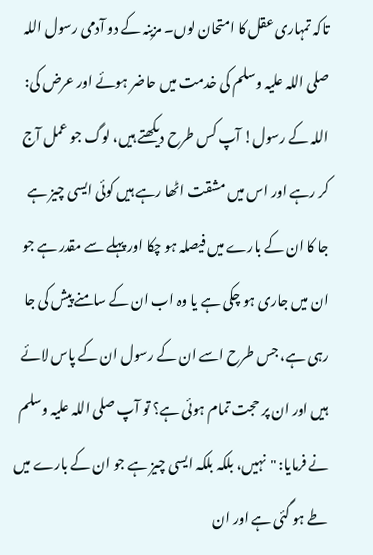تاکہ تمہاری عقل کا امتحان لوں۔ مزینہ کے دو آدمی رسول اللہ صلی اللہ علیہ وسلم کی خدمت میں حاضر ہوئے اور عرض کی: اللہ کے رسول! آپ کس طرح دیکھتے ہیں، لوگ جو عمل آج کر رہے اور اس میں مشقت اٹھا رہے ہیں کوئی ایسی چیز ہے جا کا ان کے بارے میں فیصلہ ہو چکا اور پہلے سے مقدر ہے جو ان میں جاری ہو چکی ہے یا وہ اب ان کے سامنے پیش کی جا رہی ہے، جس طرح اسے ان کے رسول ان کے پاس لائے ہیں اور ان پر حجت تمام ہوئی ہے؟ تو آپ صلی اللہ علیہ وسلم نے فرمایا: "نہیں، بلکہ بلکہ ایسی چیز ہے جو ان کے بارے میں طے ہو گئی ہے اور ان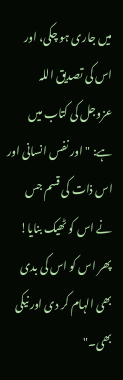میں جاری ہو چکی، اور اس کی تصدیق اللہ عزوجل کی کتاب میں ہے: "اور نفس انسانی اور اس ذات کی قسم جس نے اس کو ٹھیک بنایا! پھر اس کو اس کی بدی بھی الہام کر دی اور نیکی بھی۔"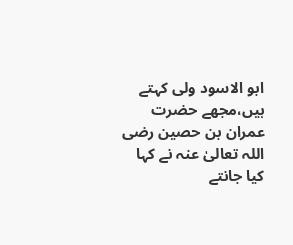ابو الاسود ولی کہتے ہیں،مجھے حضرت عمران بن حصین رضی اللہ تعالیٰ عنہ نے کہا کیا جانتے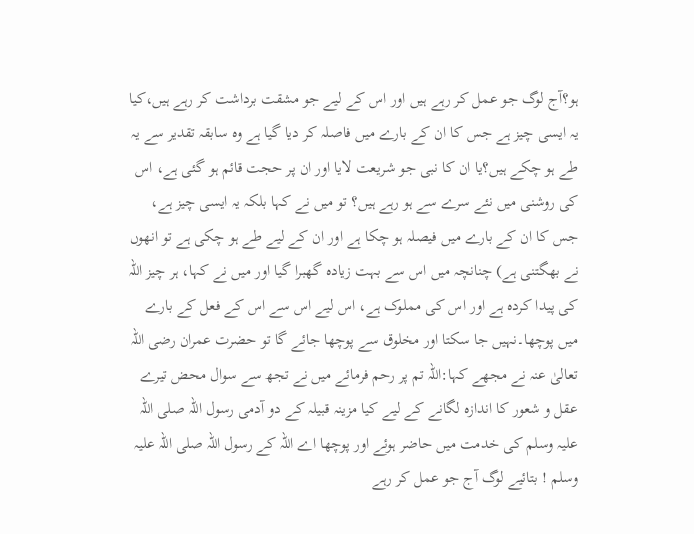ہو؟آج لوگ جو عمل کر رہے ہیں اور اس کے لیے جو مشقت برداشت کر رہے ہیں،کیا یہ ایسی چیز ہے جس کا ان کے بارے میں فاصلہ کر دیا گیا ہے وہ سابقہ تقدیر سے یہ طے ہو چکے ہیں؟یا ان کا نبی جو شریعت لایا اور ان پر حجت قائم ہو گئی ہے، اس کی روشنی میں نئے سرے سے ہو رہے ہیں؟ تو میں نے کہا بلکہ یہ ایسی چیز ہے، جس کا ان کے بارے میں فیصلہ ہو چکا ہے اور ان کے لیے طے ہو چکی ہے تو انھوں نے بھگتنی ہے) چنانچہ میں اس سے بہت زیادہ گھبرا گیا اور میں نے کہا، ہر چیز اللہ کی پیدا کردہ ہے اور اس کی مملوک ہے، اس لیے اس سے اس کے فعل کے بارے میں پوچھا۔نہیں جا سکتا اور مخلوق سے پوچھا جائے گا تو حضرت عمران رضی اللہ تعالیٰ عنہ نے مجھے کہا:اللہ تم پر رحم فرمائے میں نے تجھ سے سوال محض تیرے عقل و شعور کا اندازہ لگانے کے لیے کیا مزینہ قبیلہ کے دو آدمی رسول اللہ صلی اللہ علیہ وسلم کی خدمت میں حاضر ہوئے اور پوچھا اے اللہ کے رسول اللہ صلی اللہ علیہ وسلم ! بتائیے لوگ آج جو عمل کر رہے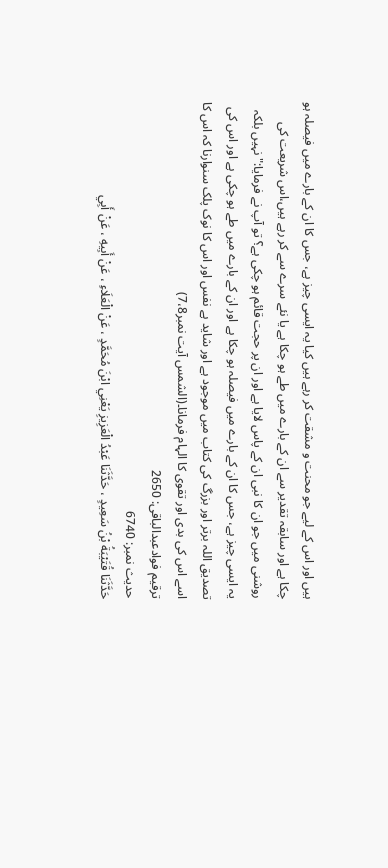ہیں اور اس کے لیے جو محنت و مشقت کر رہے ہیں کیا یہ ایسی چیز ہے، جس کا ان کے بارے میں فیصلہ ہو چکا ہے اور سابقہ تقدیر سے ان کے بارے میں طے ہو چکا ہے یا نئے سرے سے کر رہے ہیں،اس شریعت کی روشنی میں جو ان کا نبی ان کے پاس لایا ہے اور ان پر حجت قائم ہو چکی ہے؟ تو آپ نے فرمایا:"نہیں بلکہ یہ ایسی چیز ہے، جس کا ان کے بارے میں فیصلہ ہو چکا ہے اور ان کے بارے میں طے ہو چکی ہے اور اس کی تصدیق اللہ برتر اور بزرگ کی کتاب میں موجود ہے اور شاید ہے نفس اور اس کا نوک پلک سنوارنا کہ اس کا اسے اس کی بدی اور تقوی کا الہام فرمانا۔(الشمس آیت نمبر7،8)
ترقیم فوادعبدالباقی: 2650
حدیث نمبر: 6740
حَدَّثَنَا قُتَيْبَةُ بْنُ سَعِيدٍ ، حَدَّثَنَا عَبْدُ الْعَزِيزِ يَعْنِي ابْنَ مُحَمَّدٍ ، عَنْ الْعَلَاءِ ، عَنْ أَبِيهِ ، عَنْ أَبِي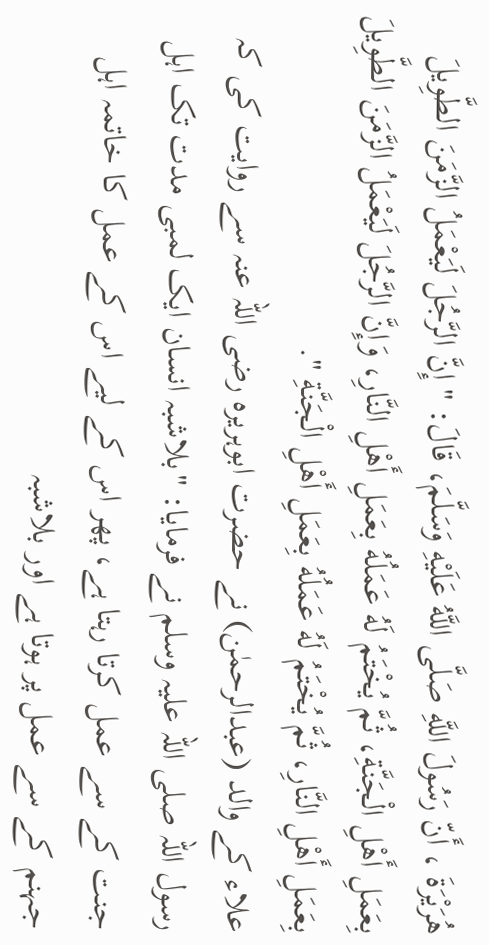هُرَيْرَةَ ، أَنّ رَسُولَ اللَّهِ صَلَّى اللَّهُ عَلَيْهِ وَسَلَّمَ، قَالَ: " إِنَّ الرَّجُلَ لَيَعْمَلُ الزَّمَنَ الطَّوِيلَ بِعَمَلِ أَهْلِ الْجَنَّةِ، ثُمَّ يُخْتَمُ لَهُ عَمَلُهُ بِعَمَلِ أَهْلِ النَّارِ، وَإِنَّ الرَّجُلَ لَيَعْمَلُ الزَّمَنَ الطَّوِيلَ بِعَمَلِ أَهْلِ النَّارِ، ثُمَّ يُخْتَمُ لَهُ عَمَلُهُ بِعَمَلِ أَهْلِ الْجَنَّةِ ".
علاء کے والد (عبدالرحمٰن) نے حضرت ابوہریرہ رضی اللہ عنہ سے روایت کی کہ رسول اللہ صلی اللہ علیہ وسلم نے فرمایا: "بلاشبہ انسان ایک لمبی مدت تک اہل جنت کے سے عمل کرتا رہتا ہے، پھر اس کے لیے اس کے عمل کا خاتمہ اہل جہنم کے سے عمل پر ہوتا ہے اور بلاشبہ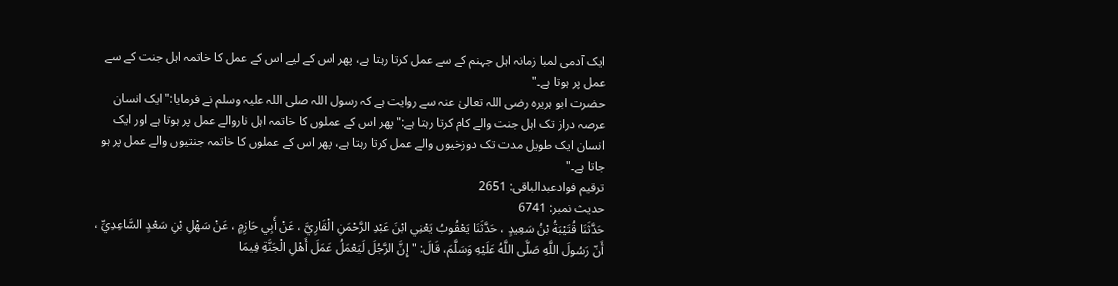ایک آدمی لمبا زمانہ اہل جہنم کے سے عمل کرتا رہتا ہے، پھر اس کے لیے اس کے عمل کا خاتمہ اہل جنت کے سے عمل پر ہوتا ہے۔"
حضرت ابو ہریرہ رضی اللہ تعالیٰ عنہ سے روایت ہے کہ رسول اللہ صلی اللہ علیہ وسلم نے فرمایا:"ایک انسان عرصہ دراز تک اہل جنت والے کام کرتا رہتا ہے:"پھر اس کے عملوں کا خاتمہ اہل ناروالے عمل پر ہوتا ہے اور ایک انسان ایک طویل مدت تک دوزخیوں والے عمل کرتا رہتا ہے، پھر اس کے عملوں کا خاتمہ جنتیوں والے عمل پر ہو جاتا ہے۔"
ترقیم فوادعبدالباقی: 2651
حدیث نمبر: 6741
حَدَّثَنَا قُتَيْبَةُ بْنُ سَعِيدٍ ، حَدَّثَنَا يَعْقُوبُ يَعْنِي ابْنَ عَبْدِ الرَّحْمَنِ الْقَارِيَّ ، عَنْ أَبِي حَازِمٍ ، عَنْ سَهْلِ بْنِ سَعْدٍ السَّاعِدِيِّ ، أَنّ رَسُولَ اللَّهِ صَلَّى اللَّهُ عَلَيْهِ وَسَلَّمَ، قَالَ: " إِنَّ الرَّجُلَ لَيَعْمَلُ عَمَلَ أَهْلِ الْجَنَّةِ فِيمَا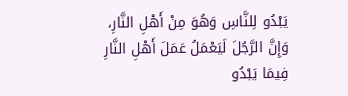يَبْدُو لِلنَّاسِ وَهُوَ مِنْ أَهْلِ النَّارِ، وَإِنَّ الرَّجُلَ لَيَعْمَلُ عَمَلَ أَهْلِ النَّارِ فِيمَا يَبْدُو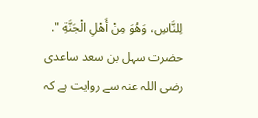لِلنَّاسِ، وَهُوَ مِنْ أَهْلِ الْجَنَّةِ ".
حضرت سہل بن سعد ساعدی رضی اللہ عنہ سے روایت ہے کہ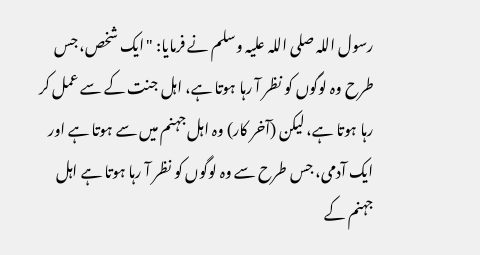رسول اللہ صلی اللہ علیہ وسلم نے فرمایا: "ایک شخص، جس طرح وہ لوگوں کو نظر آ رہا ہوتا ہے، اہل جنت کے سے عمل کر رہا ہوتا ہے، لیکن (آخر کار) وہ اہل جہنم میں سے ہوتا ہے اور ایک آدمی، جس طرح سے وہ لوگوں کو نظر آ رہا ہوتا ہے اہل جہنم کے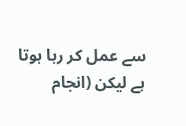سے عمل کر رہا ہوتا ہے لیکن (انجام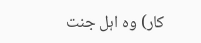کار) وہ اہل جنت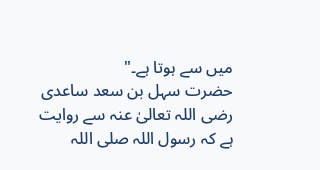میں سے ہوتا ہے۔"
حضرت سہل بن سعد ساعدی رضی اللہ تعالیٰ عنہ سے روایت ہے کہ رسول اللہ صلی اللہ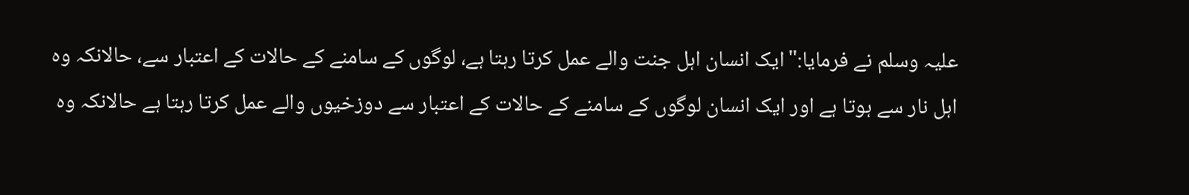علیہ وسلم نے فرمایا:"ایک انسان اہل جنت والے عمل کرتا رہتا ہے، لوگوں کے سامنے کے حالات کے اعتبار سے، حالانکہ وہ اہل نار سے ہوتا ہے اور ایک انسان لوگوں کے سامنے کے حالات کے اعتبار سے دوزخیوں والے عمل کرتا رہتا ہے حالانکہ وہ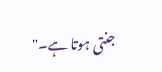جنتی ہوتا ہے۔"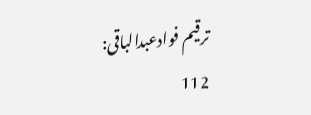ترقیم فوادعبدالباقی: 112